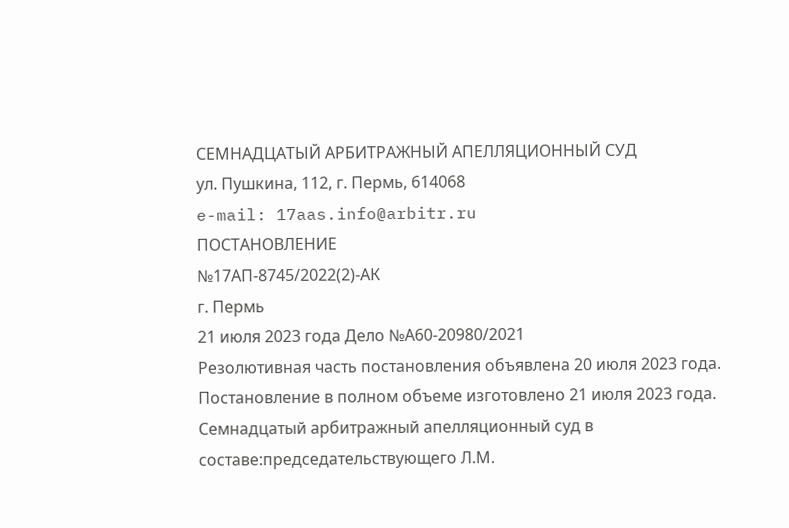СЕМНАДЦАТЫЙ АРБИТРАЖНЫЙ АПЕЛЛЯЦИОННЫЙ СУД
ул. Пушкина, 112, г. Пермь, 614068
e-mail: 17aas.info@arbitr.ru
ПОСТАНОВЛЕНИЕ
№17АП-8745/2022(2)-АК
г. Пермь
21 июля 2023 года Дело №А60-20980/2021
Резолютивная часть постановления объявлена 20 июля 2023 года.
Постановление в полном объеме изготовлено 21 июля 2023 года.
Семнадцатый арбитражный апелляционный суд в составе:председательствующего Л.М.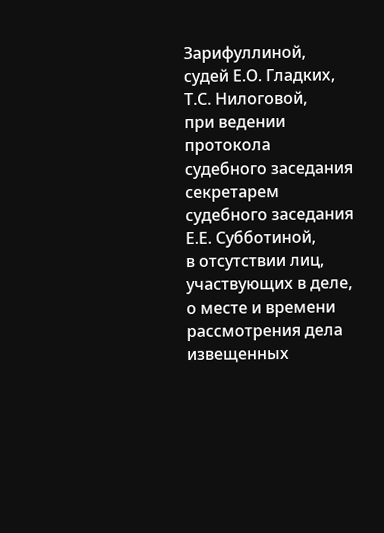Зарифуллиной,
судей Е.О. Гладких, Т.С. Нилоговой,
при ведении протокола судебного заседания секретарем судебного заседания Е.Е. Субботиной,
в отсутствии лиц, участвующих в деле, о месте и времени рассмотрения дела извещенных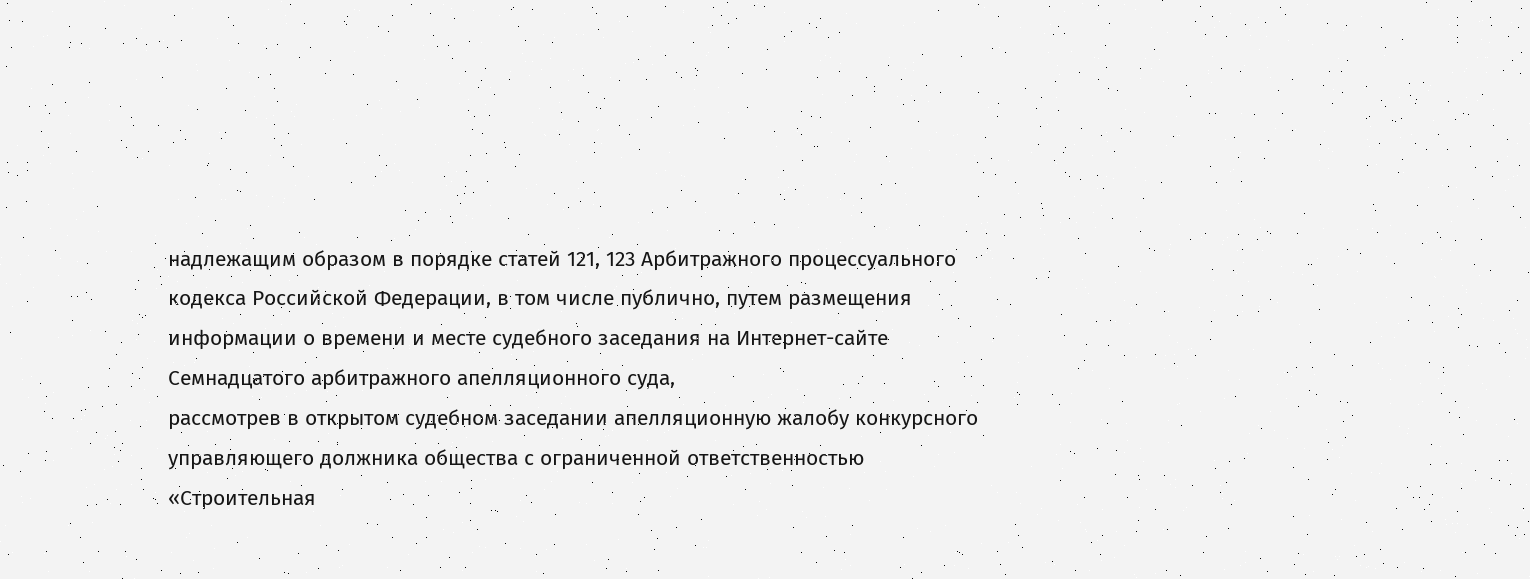надлежащим образом в порядке статей 121, 123 Арбитражного процессуального кодекса Российской Федерации, в том числе публично, путем размещения информации о времени и месте судебного заседания на Интернет-сайте Семнадцатого арбитражного апелляционного суда,
рассмотрев в открытом судебном заседании апелляционную жалобу конкурсного управляющего должника общества с ограниченной ответственностью «Строительная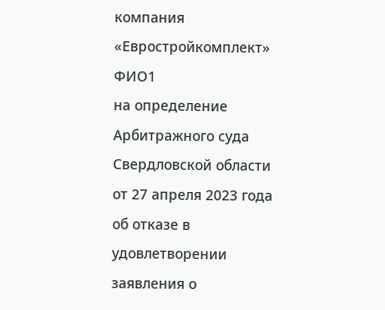компания «Евростройкомплект» ФИО1
на определение Арбитражного суда Свердловской области
от 27 апреля 2023 года
об отказе в удовлетворении заявления о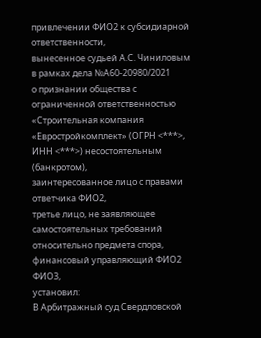привлечении ФИО2 к субсидиарной ответственности,
вынесенное судьей А.С. Чиниловым
в рамках дела №А60-20980/2021
о признании общества с ограниченной ответственностью «Строительная компания «Евростройкомплект» (ОГРН <***>, ИНН <***>) несостоятельным (банкротом),
заинтересованное лицо с правами ответчика ФИО2,
третье лицо, не заявляющее самостоятельных требований относительно предмета спора, финансовый управляющий ФИО2 ФИО3,
установил:
В Арбитражный суд Свердловской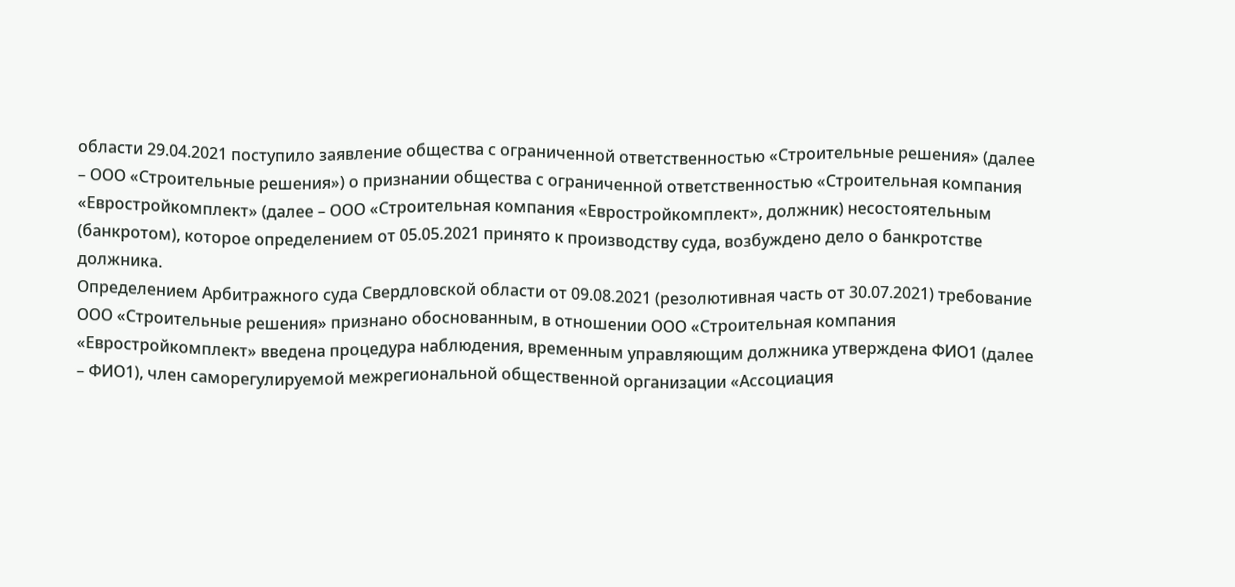области 29.04.2021 поступило заявление общества с ограниченной ответственностью «Строительные решения» (далее – ООО «Строительные решения») о признании общества с ограниченной ответственностью «Строительная компания «Евростройкомплект» (далее – ООО «Строительная компания «Евростройкомплект», должник) несостоятельным (банкротом), которое определением от 05.05.2021 принято к производству суда, возбуждено дело о банкротстве должника.
Определением Арбитражного суда Свердловской области от 09.08.2021 (резолютивная часть от 30.07.2021) требование ООО «Строительные решения» признано обоснованным, в отношении ООО «Строительная компания «Евростройкомплект» введена процедура наблюдения, временным управляющим должника утверждена ФИО1 (далее – ФИО1), член саморегулируемой межрегиональной общественной организации «Ассоциация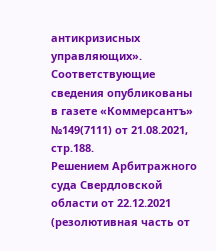антикризисных управляющих».
Соответствующие сведения опубликованы в газете «Коммерсантъ» №149(7111) от 21.08.2021, стр.188.
Решением Арбитражного суда Свердловской области от 22.12.2021 (резолютивная часть от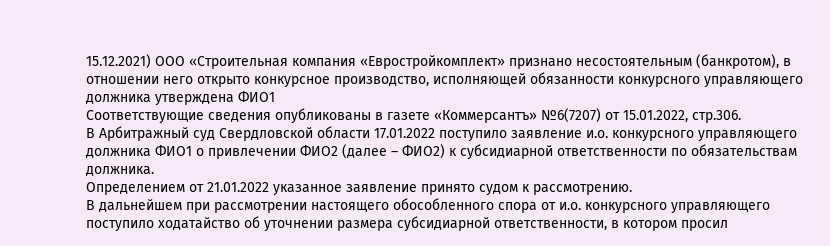15.12.2021) ООО «Строительная компания «Евростройкомплект» признано несостоятельным (банкротом), в отношении него открыто конкурсное производство, исполняющей обязанности конкурсного управляющего должника утверждена ФИО1
Соответствующие сведения опубликованы в газете «Коммерсантъ» №6(7207) от 15.01.2022, стр.306.
В Арбитражный суд Свердловской области 17.01.2022 поступило заявление и.о. конкурсного управляющего должника ФИО1 о привлечении ФИО2 (далее – ФИО2) к субсидиарной ответственности по обязательствам должника.
Определением от 21.01.2022 указанное заявление принято судом к рассмотрению.
В дальнейшем при рассмотрении настоящего обособленного спора от и.о. конкурсного управляющего поступило ходатайство об уточнении размера субсидиарной ответственности, в котором просил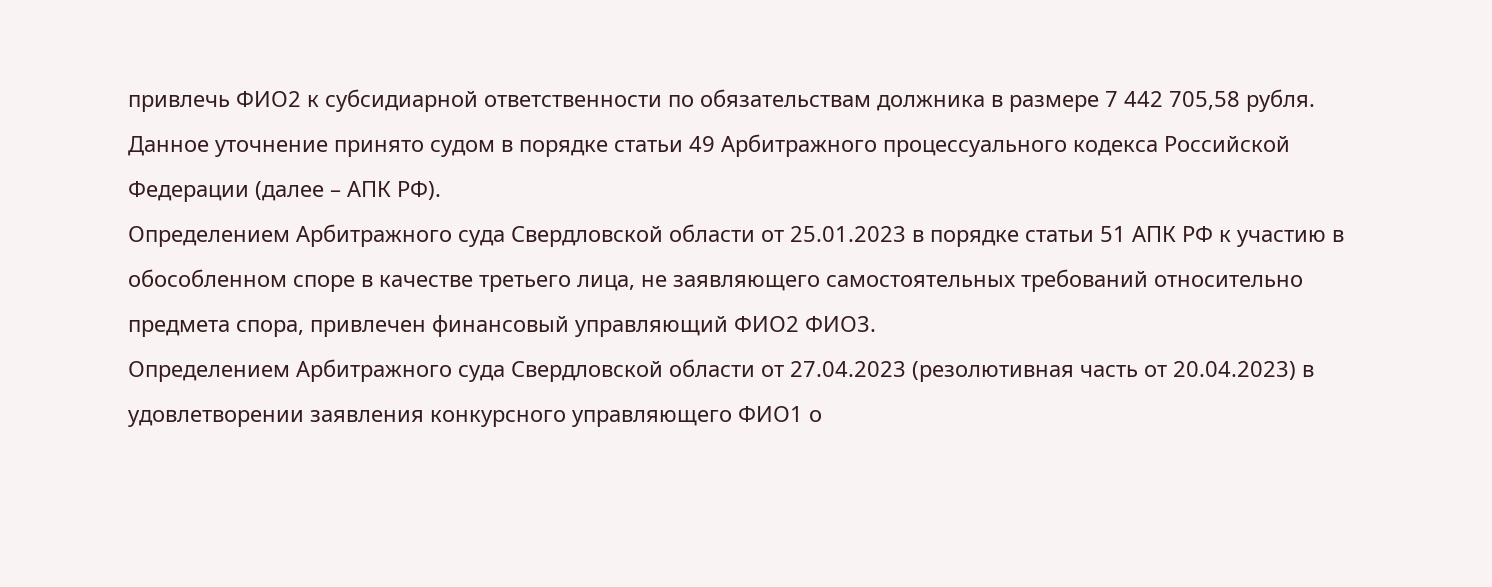привлечь ФИО2 к субсидиарной ответственности по обязательствам должника в размере 7 442 705,58 рубля.
Данное уточнение принято судом в порядке статьи 49 Арбитражного процессуального кодекса Российской Федерации (далее – АПК РФ).
Определением Арбитражного суда Свердловской области от 25.01.2023 в порядке статьи 51 АПК РФ к участию в обособленном споре в качестве третьего лица, не заявляющего самостоятельных требований относительно предмета спора, привлечен финансовый управляющий ФИО2 ФИО3.
Определением Арбитражного суда Свердловской области от 27.04.2023 (резолютивная часть от 20.04.2023) в удовлетворении заявления конкурсного управляющего ФИО1 о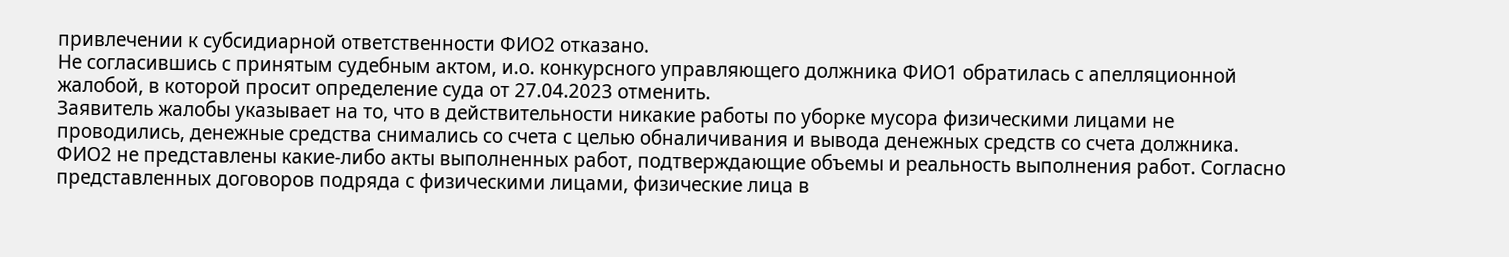привлечении к субсидиарной ответственности ФИО2 отказано.
Не согласившись с принятым судебным актом, и.о. конкурсного управляющего должника ФИО1 обратилась с апелляционной жалобой, в которой просит определение суда от 27.04.2023 отменить.
Заявитель жалобы указывает на то, что в действительности никакие работы по уборке мусора физическими лицами не проводились, денежные средства снимались со счета с целью обналичивания и вывода денежных средств со счета должника. ФИО2 не представлены какие-либо акты выполненных работ, подтверждающие объемы и реальность выполнения работ. Согласно представленных договоров подряда с физическими лицами, физические лица в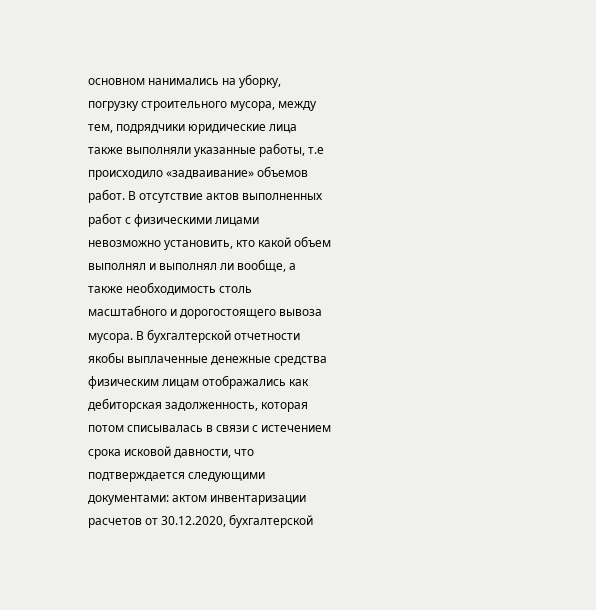основном нанимались на уборку, погрузку строительного мусора, между тем, подрядчики юридические лица также выполняли указанные работы, т.е происходило «задваивание» объемов работ. В отсутствие актов выполненных работ с физическими лицами невозможно установить, кто какой объем выполнял и выполнял ли вообще, а также необходимость столь масштабного и дорогостоящего вывоза мусора. В бухгалтерской отчетности якобы выплаченные денежные средства физическим лицам отображались как дебиторская задолженность, которая потом списывалась в связи с истечением срока исковой давности, что подтверждается следующими документами: актом инвентаризации расчетов от 30.12.2020, бухгалтерской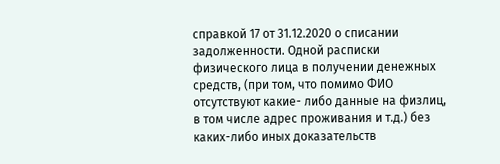справкой 17 от 31.12.2020 о списании задолженности. Одной расписки физического лица в получении денежных средств, (при том, что помимо ФИО отсутствуют какие- либо данные на физлиц, в том числе адрес проживания и т.д.) без каких-либо иных доказательств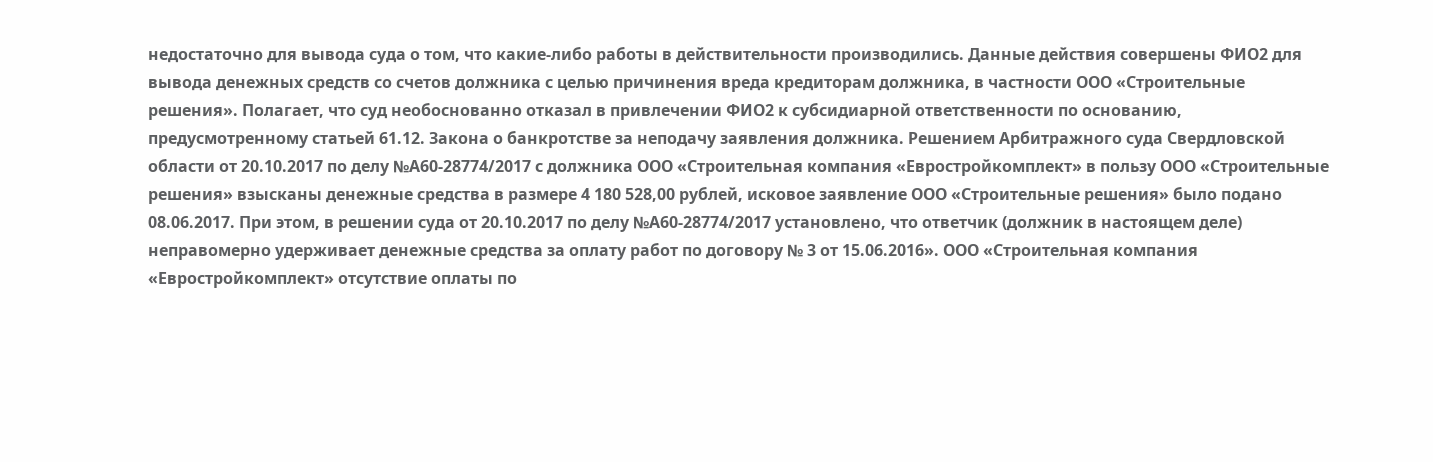недостаточно для вывода суда о том, что какие-либо работы в действительности производились. Данные действия совершены ФИО2 для вывода денежных средств со счетов должника с целью причинения вреда кредиторам должника, в частности ООО «Строительные решения». Полагает, что суд необоснованно отказал в привлечении ФИО2 к субсидиарной ответственности по основанию, предусмотренному статьей 61.12. Закона о банкротстве за неподачу заявления должника. Решением Арбитражного суда Свердловской области от 20.10.2017 по делу №А60-28774/2017 с должника ООО «Строительная компания «Евростройкомплект» в пользу ООО «Строительные решения» взысканы денежные средства в размере 4 180 528,00 рублей, исковое заявление ООО «Строительные решения» было подано 08.06.2017. При этом, в решении суда от 20.10.2017 по делу №А60-28774/2017 установлено, что ответчик (должник в настоящем деле) неправомерно удерживает денежные средства за оплату работ по договору № 3 от 15.06.2016». ООО «Строительная компания «Евростройкомплект» отсутствие оплаты по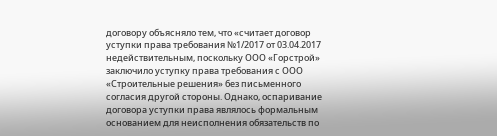договору объясняло тем, что «считает договор уступки права требования №1/2017 от 03.04.2017 недействительным, поскольку ООО «Горстрой» заключило уступку права требования с ООО «Строительные решения» без письменного согласия другой стороны. Однако, оспаривание договора уступки права являлось формальным основанием для неисполнения обязательств по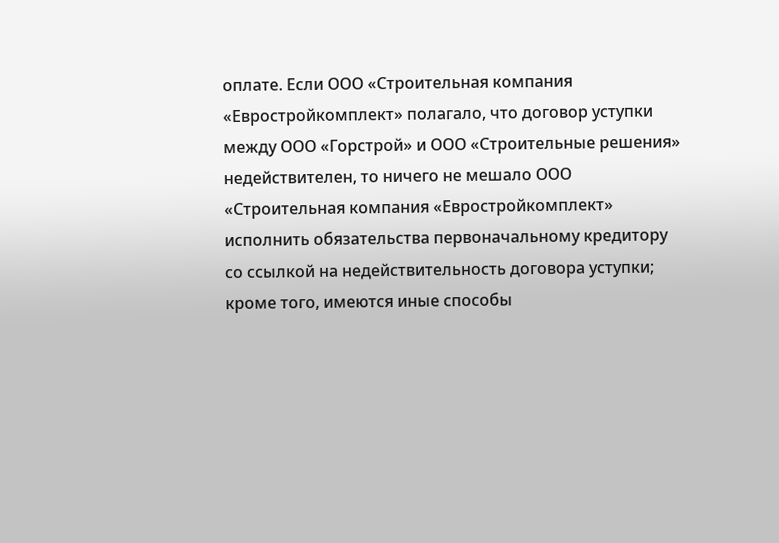оплате. Если ООО «Строительная компания «Евростройкомплект» полагало, что договор уступки между ООО «Горстрой» и ООО «Строительные решения» недействителен, то ничего не мешало ООО «Строительная компания «Евростройкомплект» исполнить обязательства первоначальному кредитору со ссылкой на недействительность договора уступки; кроме того, имеются иные способы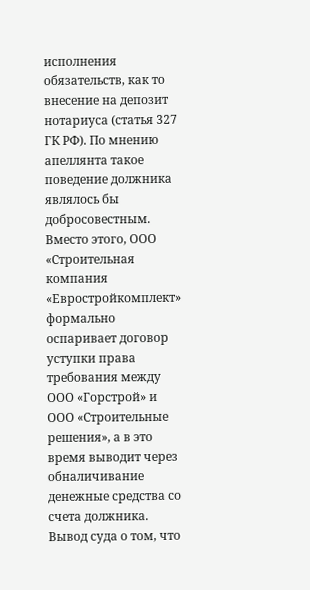исполнения обязательств, как то внесение на депозит нотариуса (статья 327 ГК РФ). По мнению апеллянта такое поведение должника являлось бы добросовестным. Вместо этого, ООО «Строительная компания «Евростройкомплект» формально оспаривает договор уступки права требования между ООО «Горстрой» и ООО «Строительные решения», а в это время выводит через обналичивание денежные средства со счета должника. Вывод суда о том, что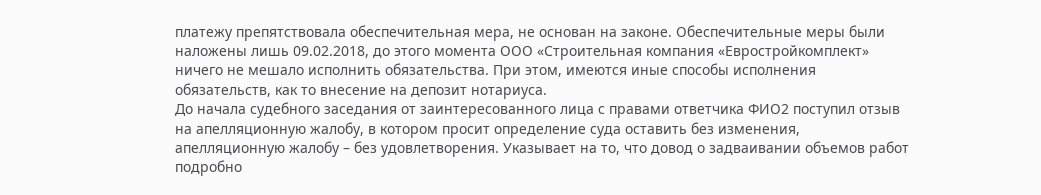платежу препятствовала обеспечительная мера, не основан на законе. Обеспечительные меры были наложены лишь 09.02.2018, до этого момента ООО «Строительная компания «Евростройкомплект» ничего не мешало исполнить обязательства. При этом, имеются иные способы исполнения обязательств, как то внесение на депозит нотариуса.
До начала судебного заседания от заинтересованного лица с правами ответчика ФИО2 поступил отзыв на апелляционную жалобу, в котором просит определение суда оставить без изменения, апелляционную жалобу – без удовлетворения. Указывает на то, что довод о задваивании объемов работ подробно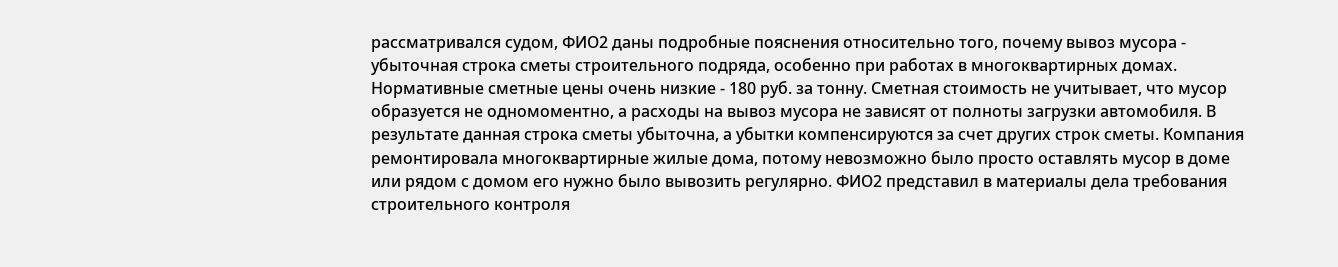рассматривался судом, ФИО2 даны подробные пояснения относительно того, почему вывоз мусора - убыточная строка сметы строительного подряда, особенно при работах в многоквартирных домах. Нормативные сметные цены очень низкие - 180 руб. за тонну. Сметная стоимость не учитывает, что мусор образуется не одномоментно, а расходы на вывоз мусора не зависят от полноты загрузки автомобиля. В результате данная строка сметы убыточна, а убытки компенсируются за счет других строк сметы. Компания ремонтировала многоквартирные жилые дома, потому невозможно было просто оставлять мусор в доме или рядом с домом его нужно было вывозить регулярно. ФИО2 представил в материалы дела требования строительного контроля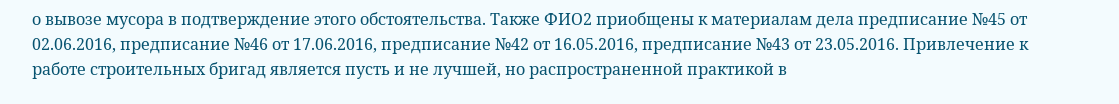о вывозе мусора в подтверждение этого обстоятельства. Также ФИО2 приобщены к материалам дела предписание №45 от 02.06.2016, предписание №46 от 17.06.2016, предписание №42 от 16.05.2016, предписание №43 от 23.05.2016. Привлечение к работе строительных бригад является пусть и не лучшей, но распространенной практикой в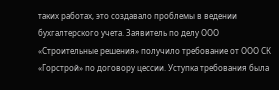таких работах, это создавало проблемы в ведении бухгалтерского учета. Заявитель по делу ООО «Строительные решения» получило требование от ООО СК «Горстрой» по договору цессии. Уступка требования была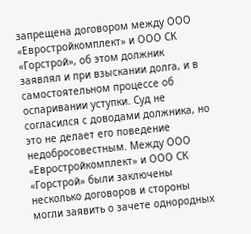запрещена договором между ООО «Евростройкомплект» и ООО СК «Горстрой», об этом должник заявлял и при взыскании долга, и в самостоятельном процессе об оспаривании уступки. Суд не согласился с доводами должника, но это не делает его поведение недобросовестным. Между ООО «Евростройкомплект» и ООО СК «Горстрой» были заключены несколько договоров и стороны могли заявить о зачете однородных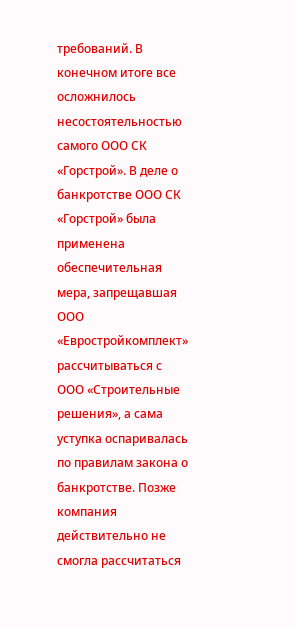требований. В конечном итоге все осложнилось несостоятельностью самого ООО СК «Горстрой». В деле о банкротстве ООО СК «Горстрой» была применена обеспечительная мера, запрещавшая ООО «Евростройкомплект» рассчитываться с ООО «Строительные решения», а сама уступка оспаривалась по правилам закона о банкротстве. Позже компания действительно не смогла рассчитаться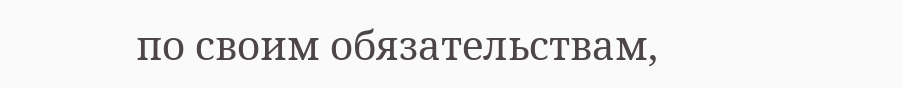по своим обязательствам,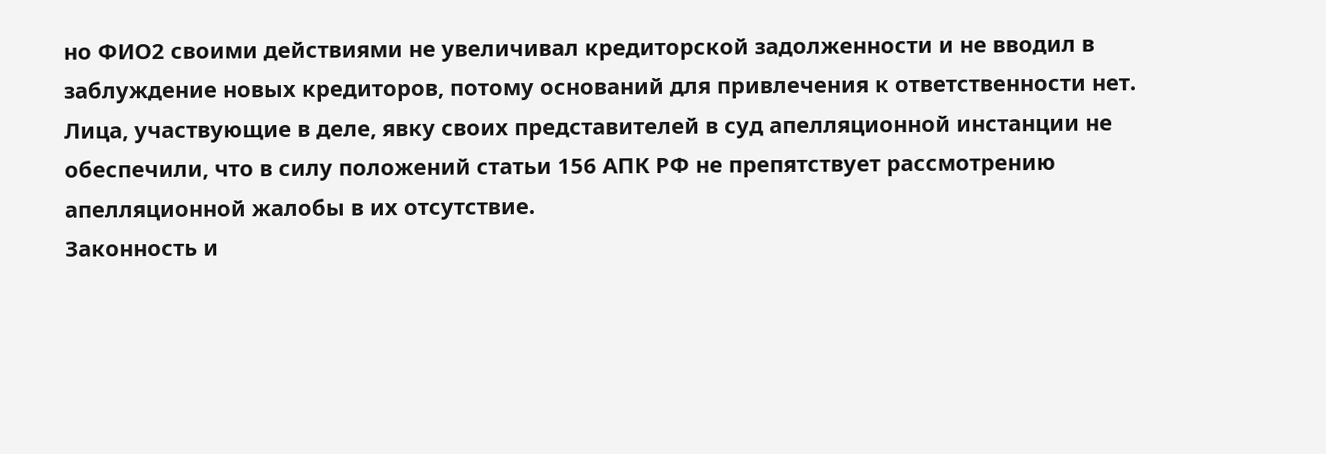но ФИО2 своими действиями не увеличивал кредиторской задолженности и не вводил в заблуждение новых кредиторов, потому оснований для привлечения к ответственности нет.
Лица, участвующие в деле, явку своих представителей в суд апелляционной инстанции не обеспечили, что в силу положений статьи 156 АПК РФ не препятствует рассмотрению апелляционной жалобы в их отсутствие.
Законность и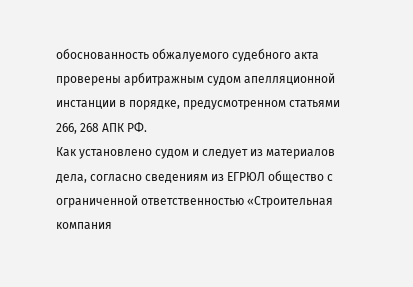обоснованность обжалуемого судебного акта проверены арбитражным судом апелляционной инстанции в порядке, предусмотренном статьями 266, 268 АПК РФ.
Как установлено судом и следует из материалов дела, согласно сведениям из ЕГРЮЛ общество с ограниченной ответственностью «Строительная компания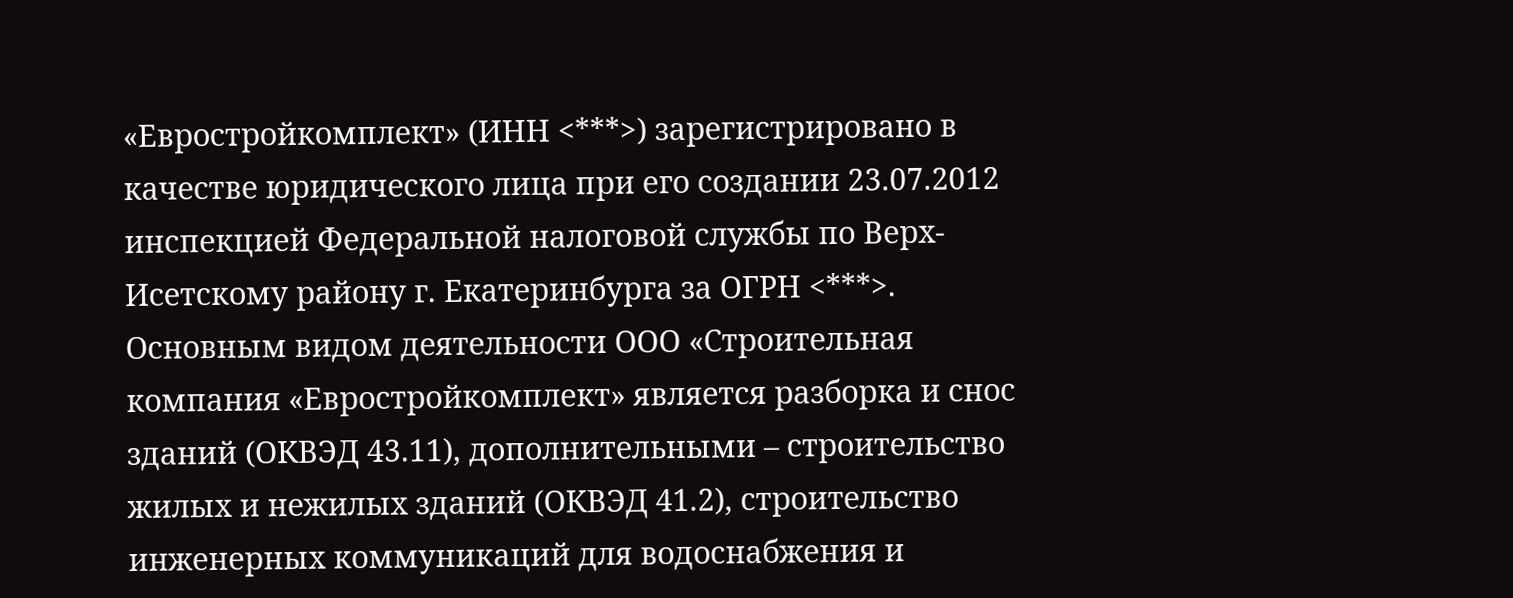«Евростройкомплект» (ИНН <***>) зарегистрировано в качестве юридического лица при его создании 23.07.2012 инспекцией Федеральной налоговой службы по Верх-Исетскому району г. Екатеринбурга за ОГРН <***>.
Основным видом деятельности ООО «Строительная компания «Евростройкомплект» является разборка и снос зданий (ОКВЭД 43.11), дополнительными – строительство жилых и нежилых зданий (ОКВЭД 41.2), строительство инженерных коммуникаций для водоснабжения и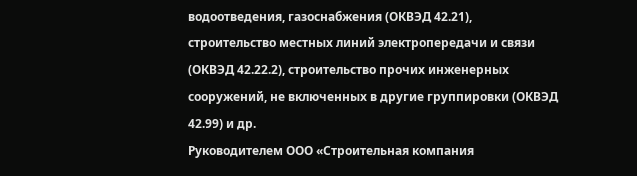водоотведения, газоснабжения (ОКВЭД 42.21), строительство местных линий электропередачи и связи (ОКВЭД 42.22.2), строительство прочих инженерных сооружений, не включенных в другие группировки (ОКВЭД 42.99) и др.
Руководителем ООО «Строительная компания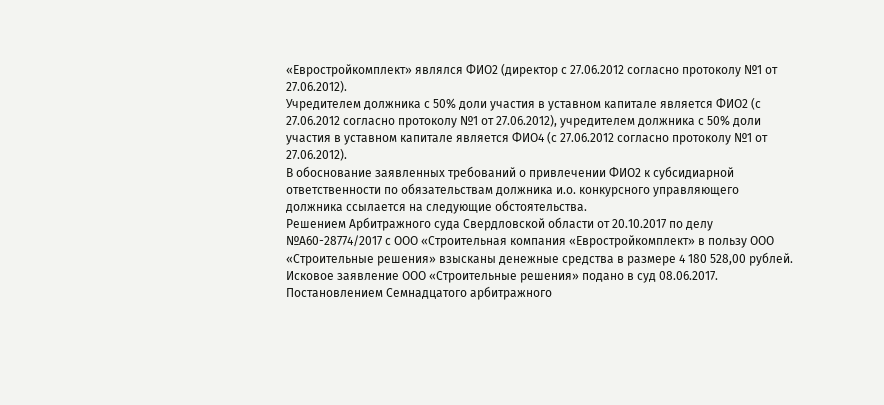«Евростройкомплект» являлся ФИО2 (директор с 27.06.2012 согласно протоколу №1 от 27.06.2012).
Учредителем должника с 50% доли участия в уставном капитале является ФИО2 (с 27.06.2012 согласно протоколу №1 от 27.06.2012), учредителем должника с 50% доли участия в уставном капитале является ФИО4 (с 27.06.2012 согласно протоколу №1 от 27.06.2012).
В обоснование заявленных требований о привлечении ФИО2 к субсидиарной ответственности по обязательствам должника и.о. конкурсного управляющего должника ссылается на следующие обстоятельства.
Решением Арбитражного суда Свердловской области от 20.10.2017 по делу №А60-28774/2017 с ООО «Строительная компания «Евростройкомплект» в пользу ООО «Строительные решения» взысканы денежные средства в размере 4 180 528,00 рублей.
Исковое заявление ООО «Строительные решения» подано в суд 08.06.2017.
Постановлением Семнадцатого арбитражного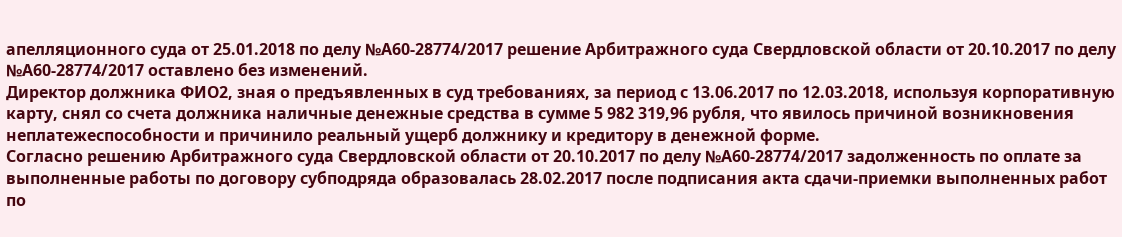апелляционного суда от 25.01.2018 по делу №А60-28774/2017 решение Арбитражного суда Свердловской области от 20.10.2017 по делу №А60-28774/2017 оставлено без изменений.
Директор должника ФИО2, зная о предъявленных в суд требованиях, за период с 13.06.2017 по 12.03.2018, используя корпоративную карту, снял со счета должника наличные денежные средства в сумме 5 982 319,96 рубля, что явилось причиной возникновения неплатежеспособности и причинило реальный ущерб должнику и кредитору в денежной форме.
Согласно решению Арбитражного суда Свердловской области от 20.10.2017 по делу №А60-28774/2017 задолженность по оплате за выполненные работы по договору субподряда образовалась 28.02.2017 после подписания акта сдачи-приемки выполненных работ по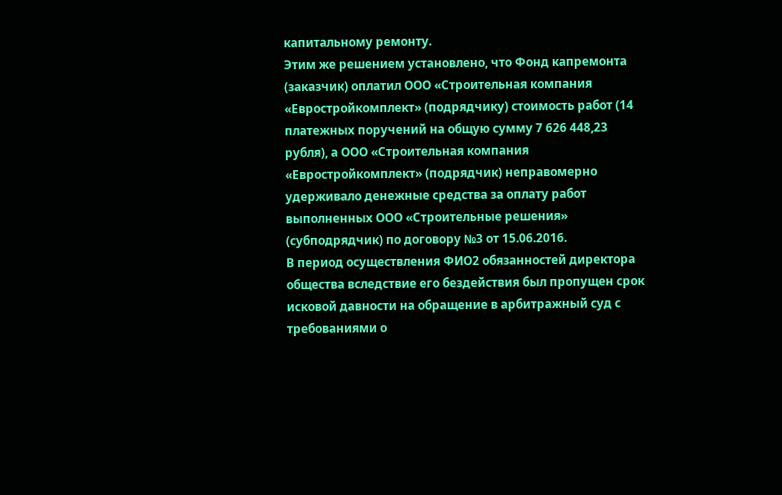капитальному ремонту.
Этим же решением установлено, что Фонд капремонта (заказчик) оплатил ООО «Строительная компания «Евростройкомплект» (подрядчику) стоимость работ (14 платежных поручений на общую сумму 7 626 448,23 рубля), а ООО «Строительная компания «Евростройкомплект» (подрядчик) неправомерно удерживало денежные средства за оплату работ выполненных ООО «Строительные решения» (субподрядчик) по договору №3 от 15.06.2016.
В период осуществления ФИО2 обязанностей директора общества вследствие его бездействия был пропущен срок исковой давности на обращение в арбитражный суд с требованиями о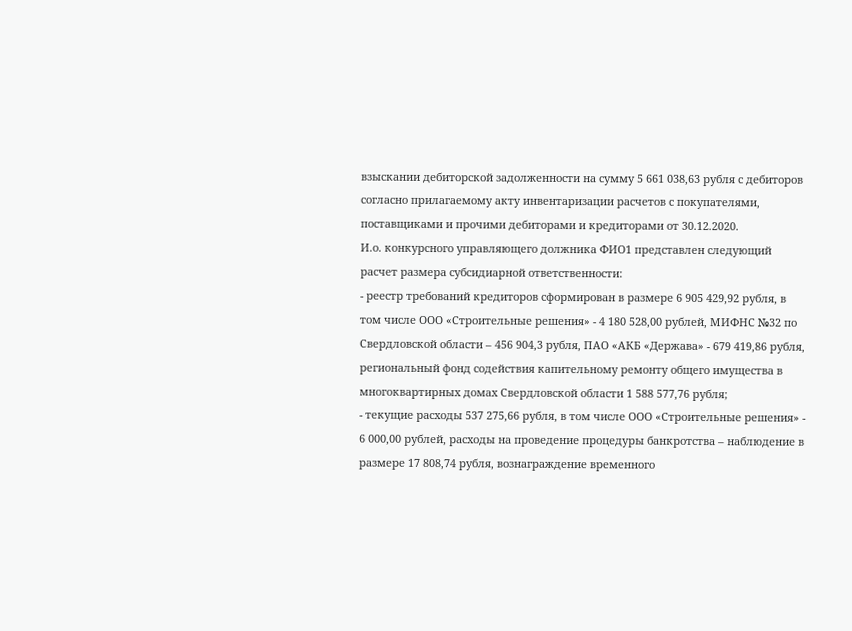взыскании дебиторской задолженности на сумму 5 661 038,63 рубля с дебиторов согласно прилагаемому акту инвентаризации расчетов с покупателями, поставщиками и прочими дебиторами и кредиторами от 30.12.2020.
И.о. конкурсного управляющего должника ФИО1 представлен следующий расчет размера субсидиарной ответственности:
- реестр требований кредиторов сформирован в размере 6 905 429,92 рубля, в том числе ООО «Строительные решения» - 4 180 528,00 рублей, МИФНС №32 по Свердловской области – 456 904,3 рубля, ПАО «АКБ «Держава» - 679 419,86 рубля, региональный фонд содействия капительному ремонту общего имущества в многоквартирных домах Свердловской области 1 588 577,76 рубля;
- текущие расходы 537 275,66 рубля, в том числе ООО «Строительные решения» - 6 000,00 рублей, расходы на проведение процедуры банкротства – наблюдение в размере 17 808,74 рубля, вознаграждение временного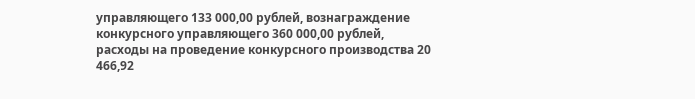управляющего 133 000,00 рублей, вознаграждение конкурсного управляющего 360 000,00 рублей, расходы на проведение конкурсного производства 20 466,92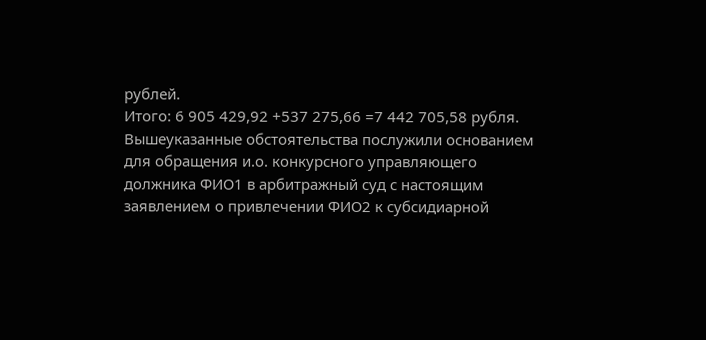рублей.
Итого: 6 905 429,92 +537 275,66 =7 442 705,58 рубля.
Вышеуказанные обстоятельства послужили основанием для обращения и.о. конкурсного управляющего должника ФИО1 в арбитражный суд с настоящим заявлением о привлечении ФИО2 к субсидиарной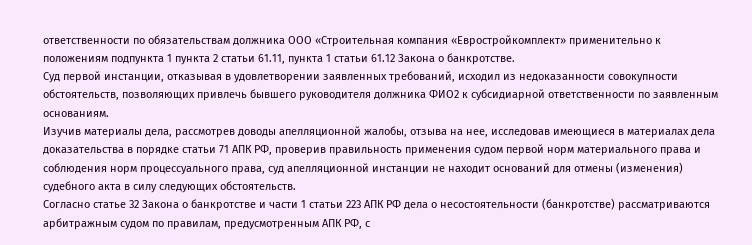ответственности по обязательствам должника ООО «Строительная компания «Евростройкомплект» применительно к положениям подпункта 1 пункта 2 статьи 61.11, пункта 1 статьи 61.12 Закона о банкротстве.
Суд первой инстанции, отказывая в удовлетворении заявленных требований, исходил из недоказанности совокупности обстоятельств, позволяющих привлечь бывшего руководителя должника ФИО2 к субсидиарной ответственности по заявленным основаниям.
Изучив материалы дела, рассмотрев доводы апелляционной жалобы, отзыва на нее, исследовав имеющиеся в материалах дела доказательства в порядке статьи 71 АПК РФ, проверив правильность применения судом первой норм материального права и соблюдения норм процессуального права, суд апелляционной инстанции не находит оснований для отмены (изменения) судебного акта в силу следующих обстоятельств.
Согласно статье 32 Закона о банкротстве и части 1 статьи 223 АПК РФ дела о несостоятельности (банкротстве) рассматриваются арбитражным судом по правилам, предусмотренным АПК РФ, с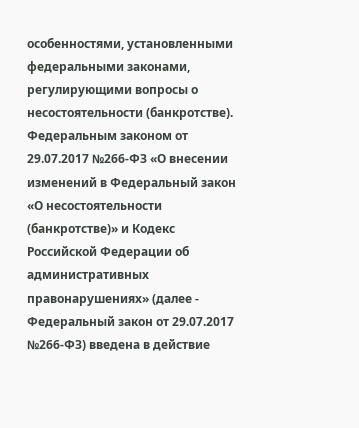особенностями, установленными федеральными законами, регулирующими вопросы о несостоятельности (банкротстве).
Федеральным законом от 29.07.2017 №266-ФЗ «О внесении изменений в Федеральный закон «О несостоятельности (банкротстве)» и Кодекс Российской Федерации об административных правонарушениях» (далее - Федеральный закон от 29.07.2017 №266-ФЗ) введена в действие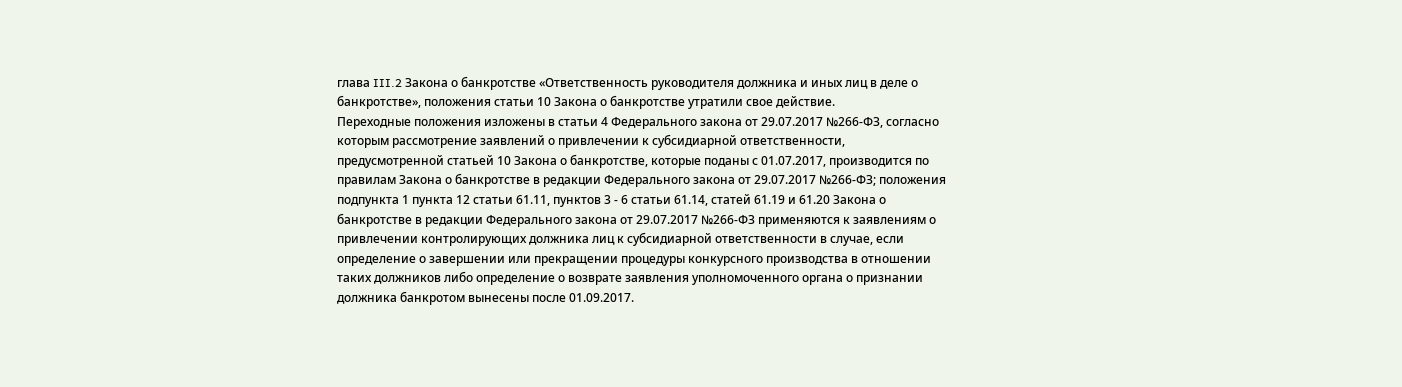глава III.2 Закона о банкротстве «Ответственность руководителя должника и иных лиц в деле о банкротстве», положения статьи 10 Закона о банкротстве утратили свое действие.
Переходные положения изложены в статьи 4 Федерального закона от 29.07.2017 №266-ФЗ, согласно которым рассмотрение заявлений о привлечении к субсидиарной ответственности, предусмотренной статьей 10 Закона о банкротстве, которые поданы с 01.07.2017, производится по правилам Закона о банкротстве в редакции Федерального закона от 29.07.2017 №266-ФЗ; положения подпункта 1 пункта 12 статьи 61.11, пунктов 3 - 6 статьи 61.14, статей 61.19 и 61.20 Закона о банкротстве в редакции Федерального закона от 29.07.2017 №266-ФЗ применяются к заявлениям о привлечении контролирующих должника лиц к субсидиарной ответственности в случае, если определение о завершении или прекращении процедуры конкурсного производства в отношении таких должников либо определение о возврате заявления уполномоченного органа о признании должника банкротом вынесены после 01.09.2017.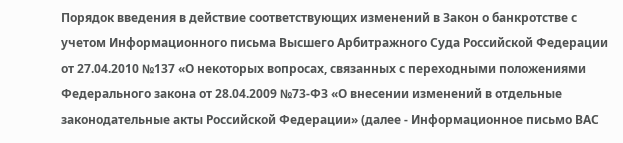Порядок введения в действие соответствующих изменений в Закон о банкротстве с учетом Информационного письма Высшего Арбитражного Суда Российской Федерации от 27.04.2010 №137 «О некоторых вопросах, связанных с переходными положениями Федерального закона от 28.04.2009 №73-ФЗ «О внесении изменений в отдельные законодательные акты Российской Федерации» (далее - Информационное письмо ВАС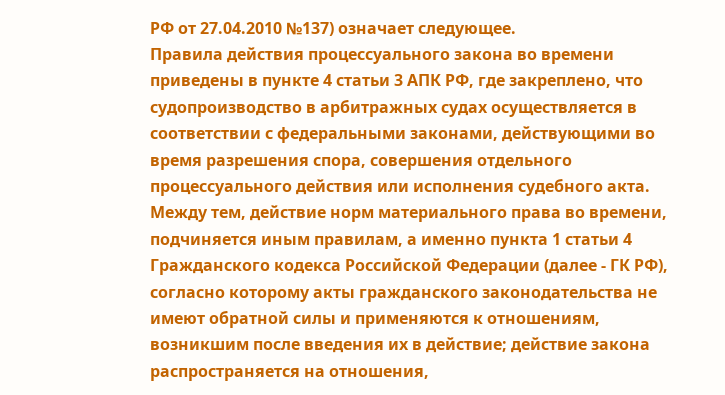РФ от 27.04.2010 №137) означает следующее.
Правила действия процессуального закона во времени приведены в пункте 4 статьи 3 АПК РФ, где закреплено, что судопроизводство в арбитражных судах осуществляется в соответствии с федеральными законами, действующими во время разрешения спора, совершения отдельного процессуального действия или исполнения судебного акта.
Между тем, действие норм материального права во времени, подчиняется иным правилам, а именно пункта 1 статьи 4 Гражданского кодекса Российской Федерации (далее - ГК РФ), согласно которому акты гражданского законодательства не имеют обратной силы и применяются к отношениям, возникшим после введения их в действие; действие закона распространяется на отношения,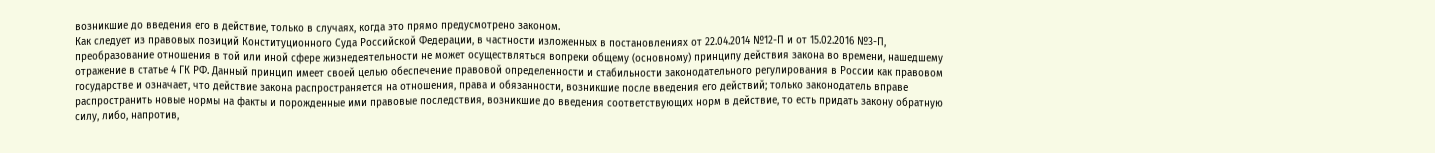возникшие до введения его в действие, только в случаях, когда это прямо предусмотрено законом.
Как следует из правовых позиций Конституционного Суда Российской Федерации, в частности изложенных в постановлениях от 22.04.2014 №12-П и от 15.02.2016 №3-П, преобразование отношения в той или иной сфере жизнедеятельности не может осуществляться вопреки общему (основному) принципу действия закона во времени, нашедшему отражение в статье 4 ГК РФ. Данный принцип имеет своей целью обеспечение правовой определенности и стабильности законодательного регулирования в России как правовом государстве и означает, что действие закона распространяется на отношения, права и обязанности, возникшие после введения его действий; только законодатель вправе распространить новые нормы на факты и порожденные ими правовые последствия, возникшие до введения соответствующих норм в действие, то есть придать закону обратную силу, либо, напротив,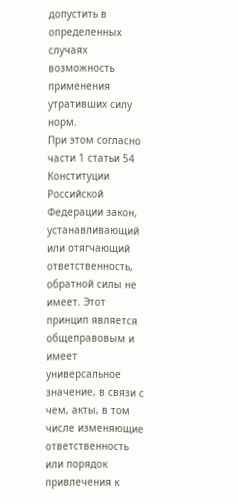допустить в определенных случаях возможность применения утративших силу норм.
При этом согласно части 1 статьи 54 Конституции Российской Федерации закон, устанавливающий или отягчающий ответственность, обратной силы не имеет. Этот принцип является общеправовым и имеет универсальное значение, в связи с чем, акты, в том числе изменяющие ответственность или порядок привлечения к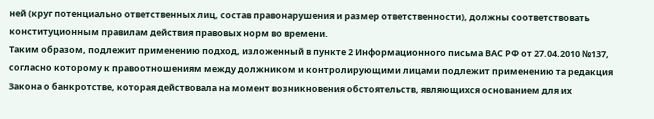ней (круг потенциально ответственных лиц, состав правонарушения и размер ответственности), должны соответствовать конституционным правилам действия правовых норм во времени.
Таким образом, подлежит применению подход, изложенный в пункте 2 Информационного письма ВАС РФ от 27.04.2010 №137, согласно которому к правоотношениям между должником и контролирующими лицами подлежит применению та редакция Закона о банкротстве, которая действовала на момент возникновения обстоятельств, являющихся основанием для их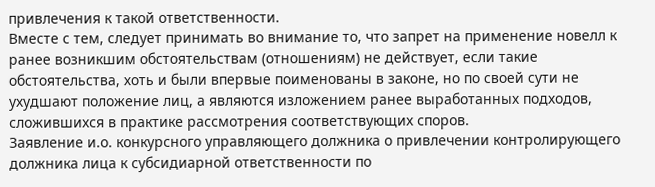привлечения к такой ответственности.
Вместе с тем, следует принимать во внимание то, что запрет на применение новелл к ранее возникшим обстоятельствам (отношениям) не действует, если такие обстоятельства, хоть и были впервые поименованы в законе, но по своей сути не ухудшают положение лиц, а являются изложением ранее выработанных подходов, сложившихся в практике рассмотрения соответствующих споров.
Заявление и.о. конкурсного управляющего должника о привлечении контролирующего должника лица к субсидиарной ответственности по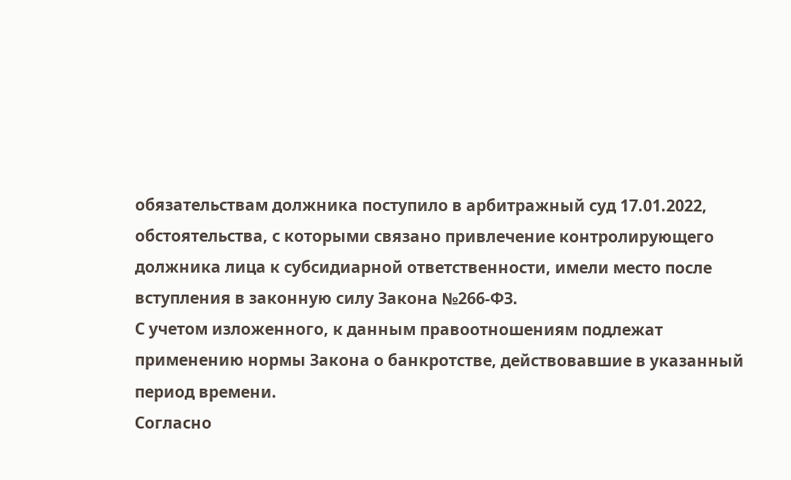обязательствам должника поступило в арбитражный суд 17.01.2022, обстоятельства, с которыми связано привлечение контролирующего должника лица к субсидиарной ответственности, имели место после вступления в законную силу Закона №266-ФЗ.
С учетом изложенного, к данным правоотношениям подлежат применению нормы Закона о банкротстве, действовавшие в указанный период времени.
Согласно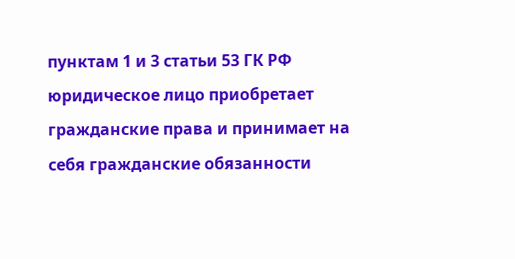пунктам 1 и 3 статьи 53 ГК РФ юридическое лицо приобретает гражданские права и принимает на себя гражданские обязанности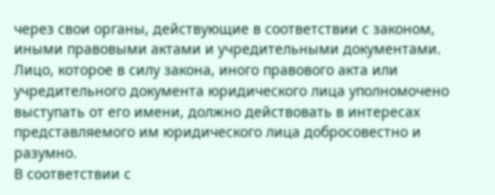через свои органы, действующие в соответствии с законом, иными правовыми актами и учредительными документами. Лицо, которое в силу закона, иного правового акта или учредительного документа юридического лица уполномочено выступать от его имени, должно действовать в интересах представляемого им юридического лица добросовестно и разумно.
В соответствии с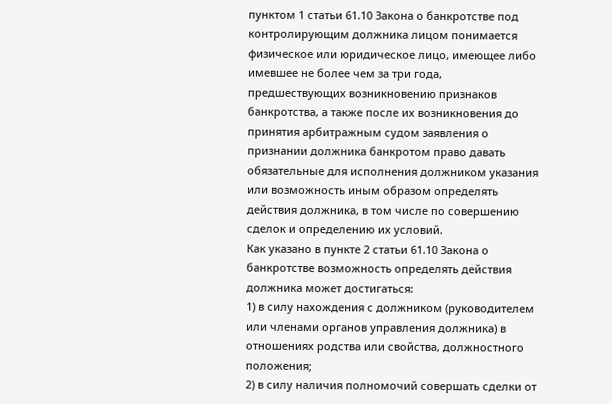пунктом 1 статьи 61.10 Закона о банкротстве под контролирующим должника лицом понимается физическое или юридическое лицо, имеющее либо имевшее не более чем за три года, предшествующих возникновению признаков банкротства, а также после их возникновения до принятия арбитражным судом заявления о признании должника банкротом право давать обязательные для исполнения должником указания или возможность иным образом определять действия должника, в том числе по совершению сделок и определению их условий.
Как указано в пункте 2 статьи 61.10 Закона о банкротстве возможность определять действия должника может достигаться:
1) в силу нахождения с должником (руководителем или членами органов управления должника) в отношениях родства или свойства, должностного положения;
2) в силу наличия полномочий совершать сделки от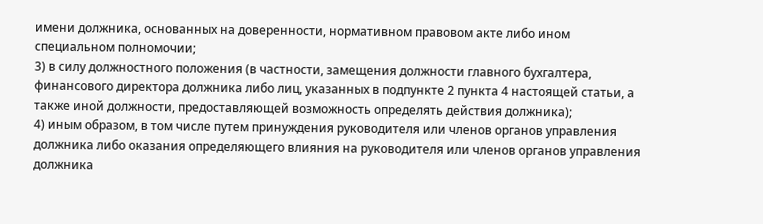имени должника, основанных на доверенности, нормативном правовом акте либо ином специальном полномочии;
3) в силу должностного положения (в частности, замещения должности главного бухгалтера, финансового директора должника либо лиц, указанных в подпункте 2 пункта 4 настоящей статьи, а также иной должности, предоставляющей возможность определять действия должника);
4) иным образом, в том числе путем принуждения руководителя или членов органов управления должника либо оказания определяющего влияния на руководителя или членов органов управления должника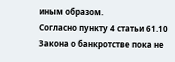иным образом.
Согласно пункту 4 статьи 61.10 Закона о банкротстве пока не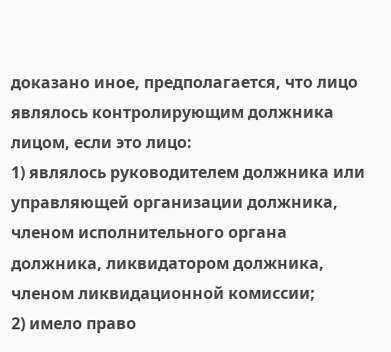доказано иное, предполагается, что лицо являлось контролирующим должника лицом, если это лицо:
1) являлось руководителем должника или управляющей организации должника, членом исполнительного органа должника, ликвидатором должника, членом ликвидационной комиссии;
2) имело право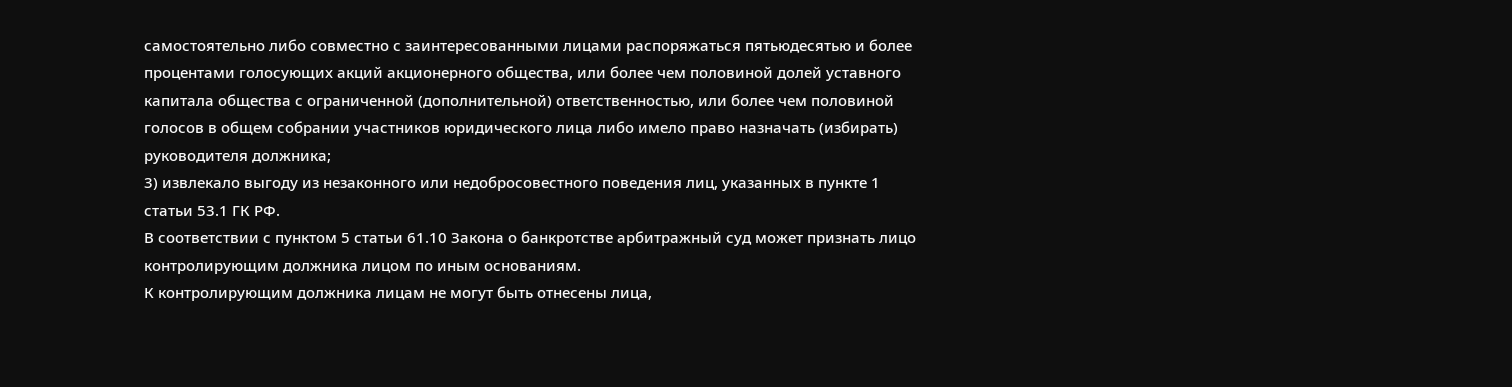самостоятельно либо совместно с заинтересованными лицами распоряжаться пятьюдесятью и более процентами голосующих акций акционерного общества, или более чем половиной долей уставного капитала общества с ограниченной (дополнительной) ответственностью, или более чем половиной голосов в общем собрании участников юридического лица либо имело право назначать (избирать) руководителя должника;
3) извлекало выгоду из незаконного или недобросовестного поведения лиц, указанных в пункте 1 статьи 53.1 ГК РФ.
В соответствии с пунктом 5 статьи 61.10 Закона о банкротстве арбитражный суд может признать лицо контролирующим должника лицом по иным основаниям.
К контролирующим должника лицам не могут быть отнесены лица,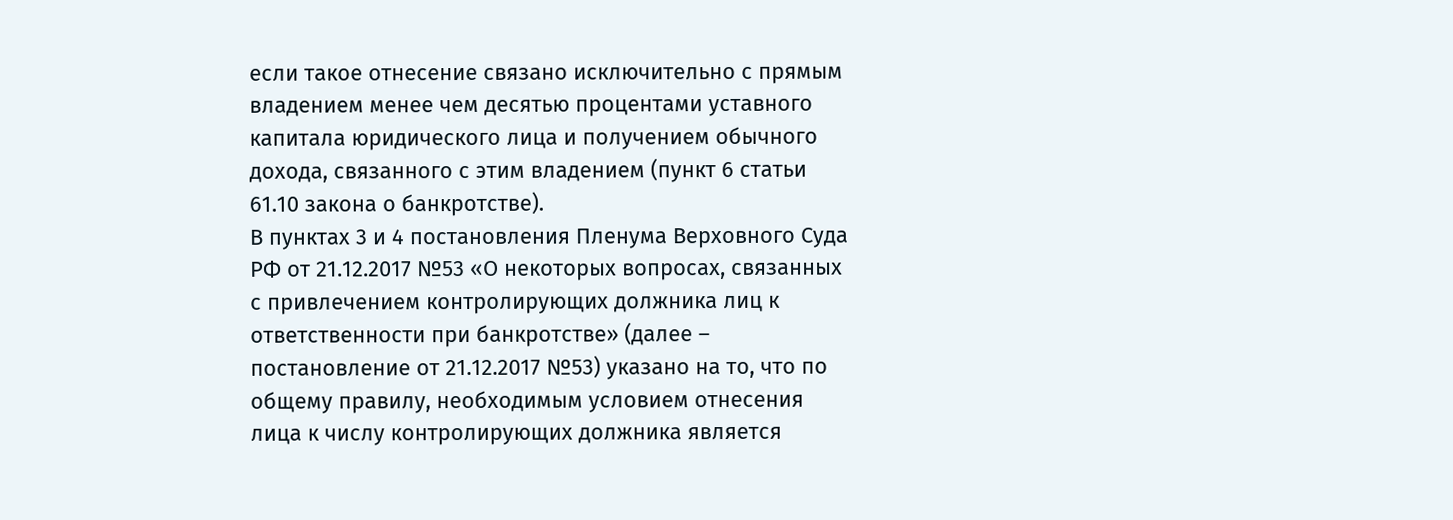если такое отнесение связано исключительно с прямым владением менее чем десятью процентами уставного капитала юридического лица и получением обычного дохода, связанного с этим владением (пункт 6 статьи 61.10 закона о банкротстве).
В пунктах 3 и 4 постановления Пленума Верховного Суда РФ от 21.12.2017 №53 «О некоторых вопросах, связанных с привлечением контролирующих должника лиц к ответственности при банкротстве» (далее – постановление от 21.12.2017 №53) указано на то, что по общему правилу, необходимым условием отнесения лица к числу контролирующих должника является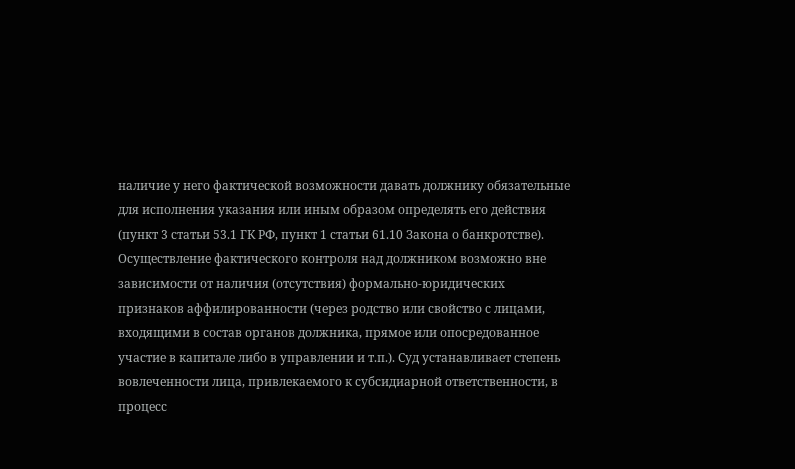наличие у него фактической возможности давать должнику обязательные для исполнения указания или иным образом определять его действия (пункт 3 статьи 53.1 ГК РФ, пункт 1 статьи 61.10 Закона о банкротстве).
Осуществление фактического контроля над должником возможно вне зависимости от наличия (отсутствия) формально-юридических признаков аффилированности (через родство или свойство с лицами, входящими в состав органов должника, прямое или опосредованное участие в капитале либо в управлении и т.п.). Суд устанавливает степень вовлеченности лица, привлекаемого к субсидиарной ответственности, в процесс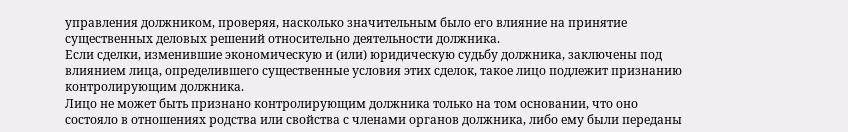управления должником, проверяя, насколько значительным было его влияние на принятие существенных деловых решений относительно деятельности должника.
Если сделки, изменившие экономическую и (или) юридическую судьбу должника, заключены под влиянием лица, определившего существенные условия этих сделок, такое лицо подлежит признанию контролирующим должника.
Лицо не может быть признано контролирующим должника только на том основании, что оно состояло в отношениях родства или свойства с членами органов должника, либо ему были переданы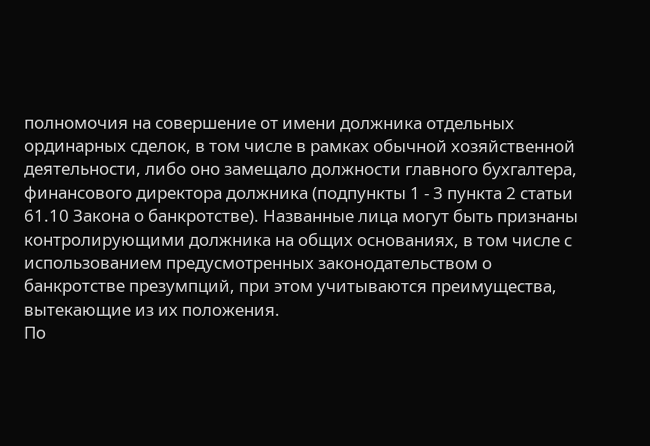полномочия на совершение от имени должника отдельных ординарных сделок, в том числе в рамках обычной хозяйственной деятельности, либо оно замещало должности главного бухгалтера, финансового директора должника (подпункты 1 - 3 пункта 2 статьи 61.10 Закона о банкротстве). Названные лица могут быть признаны контролирующими должника на общих основаниях, в том числе с использованием предусмотренных законодательством о банкротстве презумпций, при этом учитываются преимущества, вытекающие из их положения.
По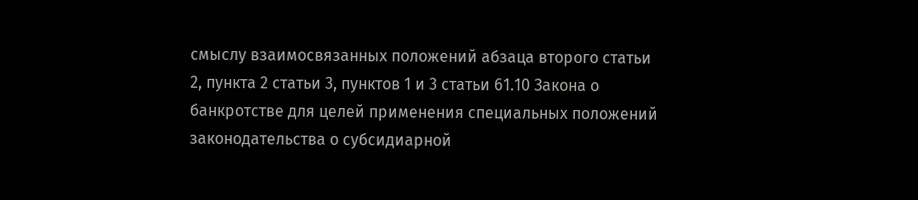смыслу взаимосвязанных положений абзаца второго статьи 2, пункта 2 статьи 3, пунктов 1 и 3 статьи 61.10 Закона о банкротстве для целей применения специальных положений законодательства о субсидиарной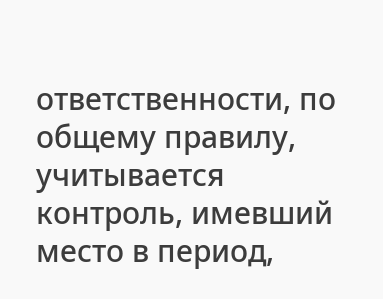ответственности, по общему правилу, учитывается контроль, имевший место в период,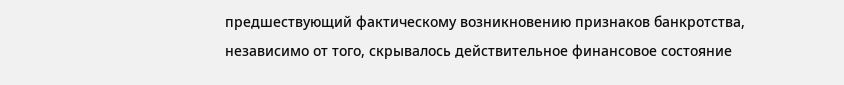предшествующий фактическому возникновению признаков банкротства, независимо от того, скрывалось действительное финансовое состояние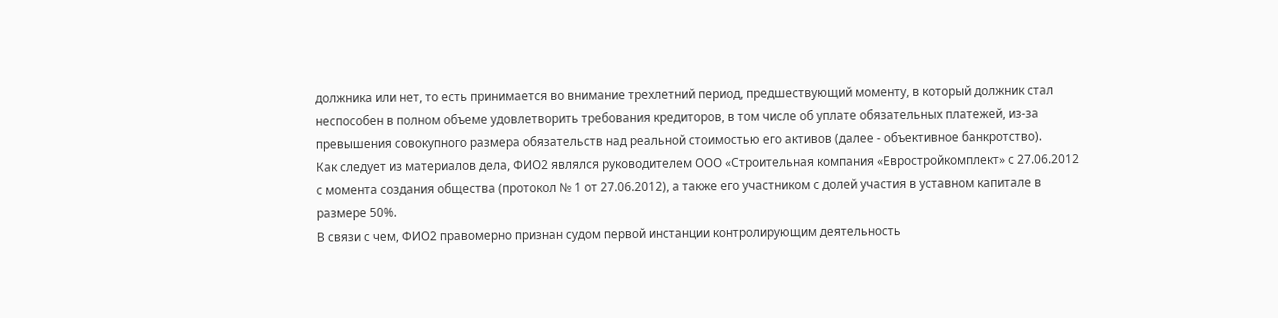должника или нет, то есть принимается во внимание трехлетний период, предшествующий моменту, в который должник стал неспособен в полном объеме удовлетворить требования кредиторов, в том числе об уплате обязательных платежей, из-за превышения совокупного размера обязательств над реальной стоимостью его активов (далее - объективное банкротство).
Как следует из материалов дела, ФИО2 являлся руководителем ООО «Строительная компания «Евростройкомплект» с 27.06.2012 с момента создания общества (протокол № 1 от 27.06.2012), а также его участником с долей участия в уставном капитале в размере 50%.
В связи с чем, ФИО2 правомерно признан судом первой инстанции контролирующим деятельность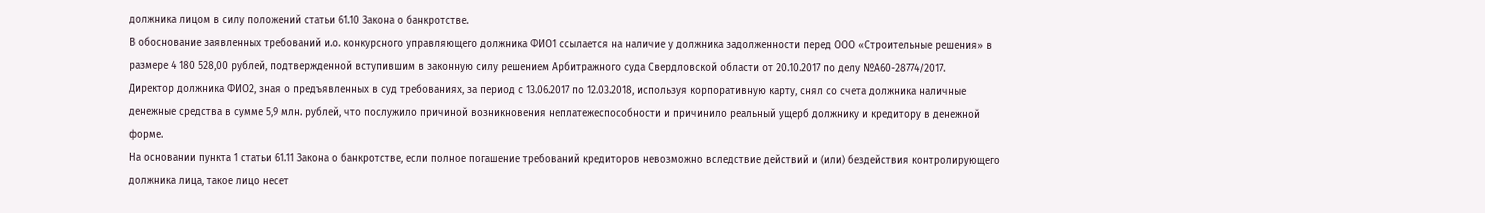должника лицом в силу положений статьи 61.10 Закона о банкротстве.
В обоснование заявленных требований и.о. конкурсного управляющего должника ФИО1 ссылается на наличие у должника задолженности перед ООО «Строительные решения» в размере 4 180 528,00 рублей, подтвержденной вступившим в законную силу решением Арбитражного суда Свердловской области от 20.10.2017 по делу №А60-28774/2017.
Директор должника ФИО2, зная о предъявленных в суд требованиях, за период с 13.06.2017 по 12.03.2018, используя корпоративную карту, снял со счета должника наличные денежные средства в сумме 5,9 млн. рублей, что послужило причиной возникновения неплатежеспособности и причинило реальный ущерб должнику и кредитору в денежной форме.
На основании пункта 1 статьи 61.11 Закона о банкротстве, если полное погашение требований кредиторов невозможно вследствие действий и (или) бездействия контролирующего должника лица, такое лицо несет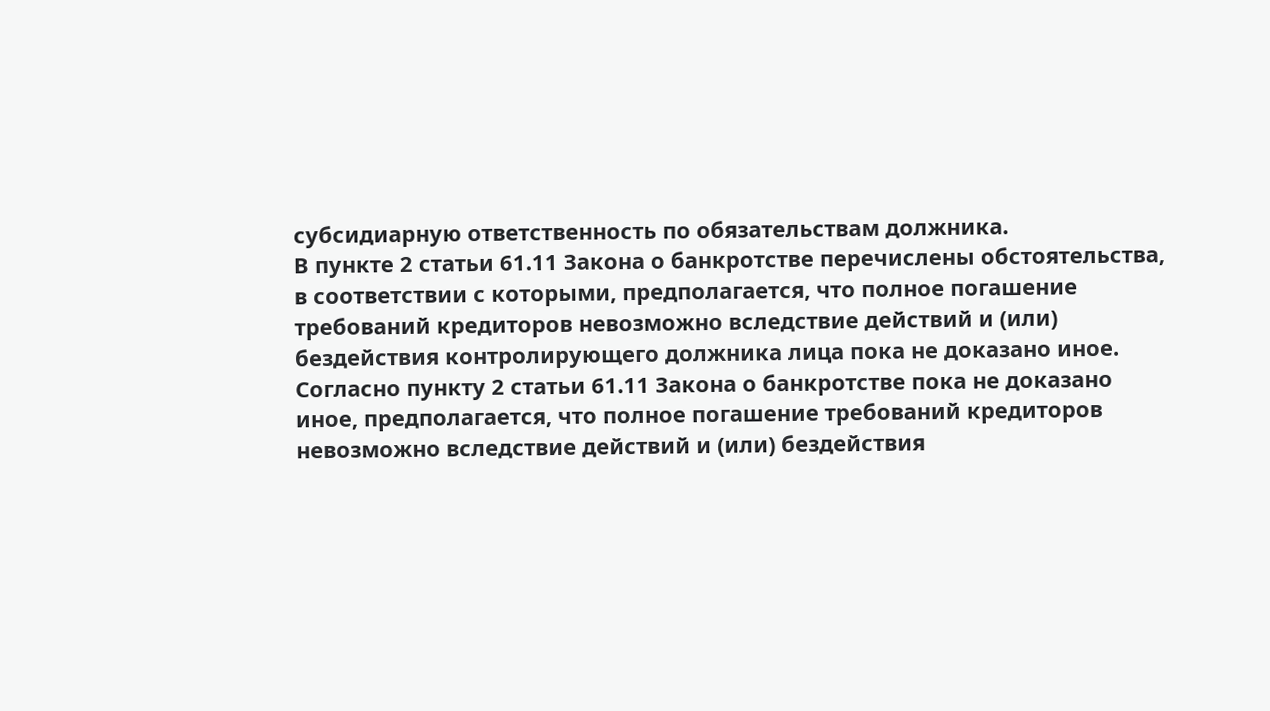субсидиарную ответственность по обязательствам должника.
В пункте 2 статьи 61.11 Закона о банкротстве перечислены обстоятельства, в соответствии с которыми, предполагается, что полное погашение требований кредиторов невозможно вследствие действий и (или) бездействия контролирующего должника лица пока не доказано иное.
Согласно пункту 2 статьи 61.11 Закона о банкротстве пока не доказано иное, предполагается, что полное погашение требований кредиторов невозможно вследствие действий и (или) бездействия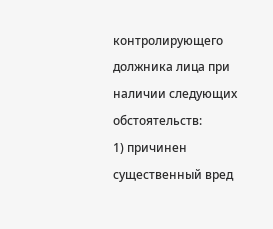контролирующего должника лица при наличии следующих обстоятельств:
1) причинен существенный вред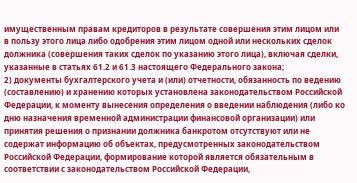имущественным правам кредиторов в результате совершения этим лицом или в пользу этого лица либо одобрения этим лицом одной или нескольких сделок должника (совершения таких сделок по указанию этого лица), включая сделки, указанные в статьях 61.2 и 61.3 настоящего Федерального закона;
2) документы бухгалтерского учета и (или) отчетности, обязанность по ведению (составлению) и хранению которых установлена законодательством Российской Федерации, к моменту вынесения определения о введении наблюдения (либо ко дню назначения временной администрации финансовой организации) или принятия решения о признании должника банкротом отсутствуют или не содержат информацию об объектах, предусмотренных законодательством Российской Федерации, формирование которой является обязательным в соответствии с законодательством Российской Федерации,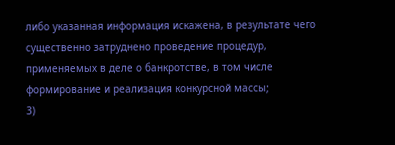либо указанная информация искажена, в результате чего существенно затруднено проведение процедур, применяемых в деле о банкротстве, в том числе формирование и реализация конкурсной массы;
3)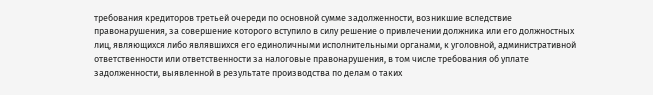требования кредиторов третьей очереди по основной сумме задолженности, возникшие вследствие правонарушения, за совершение которого вступило в силу решение о привлечении должника или его должностных лиц, являющихся либо являвшихся его единоличными исполнительными органами, к уголовной, административной ответственности или ответственности за налоговые правонарушения, в том числе требования об уплате задолженности, выявленной в результате производства по делам о таких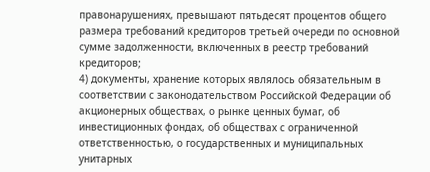правонарушениях, превышают пятьдесят процентов общего размера требований кредиторов третьей очереди по основной сумме задолженности, включенных в реестр требований кредиторов;
4) документы, хранение которых являлось обязательным в соответствии с законодательством Российской Федерации об акционерных обществах, о рынке ценных бумаг, об инвестиционных фондах, об обществах с ограниченной ответственностью, о государственных и муниципальных унитарных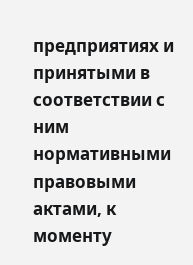предприятиях и принятыми в соответствии с ним нормативными правовыми актами, к моменту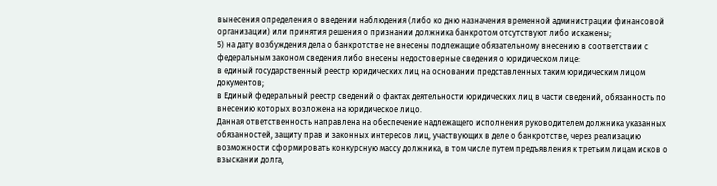вынесения определения о введении наблюдения (либо ко дню назначения временной администрации финансовой организации) или принятия решения о признании должника банкротом отсутствуют либо искажены;
5) на дату возбуждения дела о банкротстве не внесены подлежащие обязательному внесению в соответствии с федеральным законом сведения либо внесены недостоверные сведения о юридическом лице:
в единый государственный реестр юридических лиц на основании представленных таким юридическим лицом документов;
в Единый федеральный реестр сведений о фактах деятельности юридических лиц в части сведений, обязанность по внесению которых возложена на юридическое лицо.
Данная ответственность направлена на обеспечение надлежащего исполнения руководителем должника указанных обязанностей, защиту прав и законных интересов лиц, участвующих в деле о банкротстве, через реализацию возможности сформировать конкурсную массу должника, в том числе путем предъявления к третьим лицам исков о взыскании долга,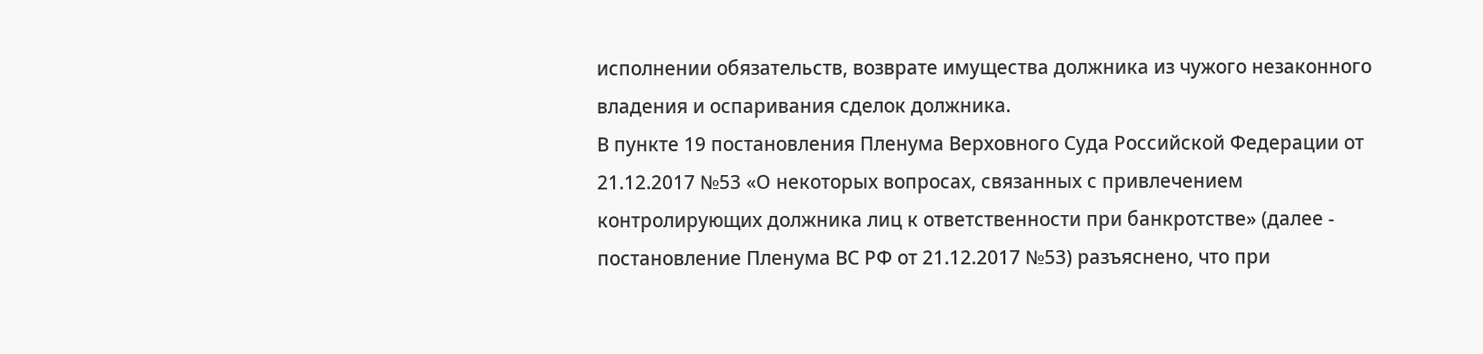исполнении обязательств, возврате имущества должника из чужого незаконного владения и оспаривания сделок должника.
В пункте 19 постановления Пленума Верховного Суда Российской Федерации от 21.12.2017 №53 «О некоторых вопросах, связанных с привлечением контролирующих должника лиц к ответственности при банкротстве» (далее - постановление Пленума ВС РФ от 21.12.2017 №53) разъяснено, что при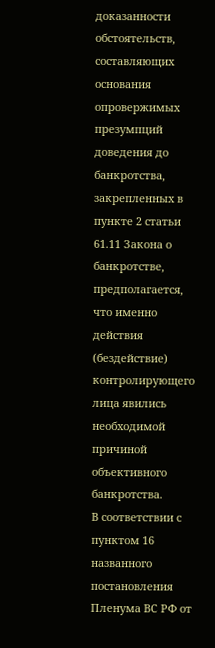доказанности обстоятельств, составляющих основания опровержимых презумпций доведения до банкротства, закрепленных в пункте 2 статьи 61.11 Закона о банкротстве, предполагается, что именно действия (бездействие) контролирующего лица явились необходимой причиной объективного банкротства.
В соответствии с пунктом 16 названного постановления Пленума ВС РФ от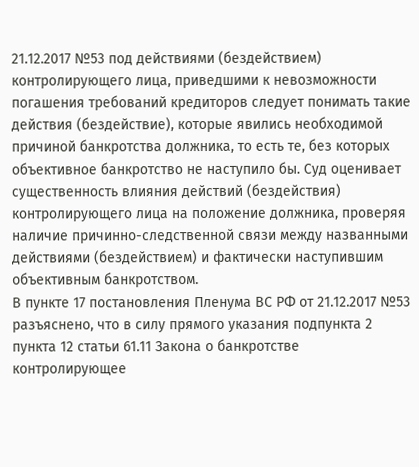21.12.2017 №53 под действиями (бездействием) контролирующего лица, приведшими к невозможности погашения требований кредиторов следует понимать такие действия (бездействие), которые явились необходимой причиной банкротства должника, то есть те, без которых объективное банкротство не наступило бы. Суд оценивает существенность влияния действий (бездействия) контролирующего лица на положение должника, проверяя наличие причинно-следственной связи между названными действиями (бездействием) и фактически наступившим объективным банкротством.
В пункте 17 постановления Пленума ВС РФ от 21.12.2017 №53 разъяснено, что в силу прямого указания подпункта 2 пункта 12 статьи 61.11 Закона о банкротстве контролирующее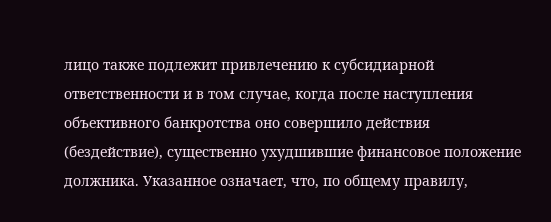лицо также подлежит привлечению к субсидиарной ответственности и в том случае, когда после наступления объективного банкротства оно совершило действия (бездействие), существенно ухудшившие финансовое положение должника. Указанное означает, что, по общему правилу,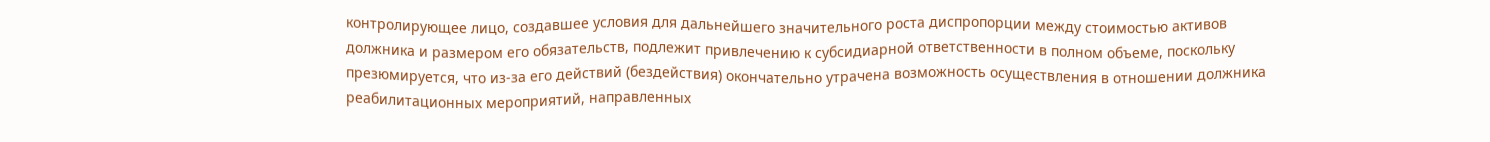контролирующее лицо, создавшее условия для дальнейшего значительного роста диспропорции между стоимостью активов должника и размером его обязательств, подлежит привлечению к субсидиарной ответственности в полном объеме, поскольку презюмируется, что из-за его действий (бездействия) окончательно утрачена возможность осуществления в отношении должника реабилитационных мероприятий, направленных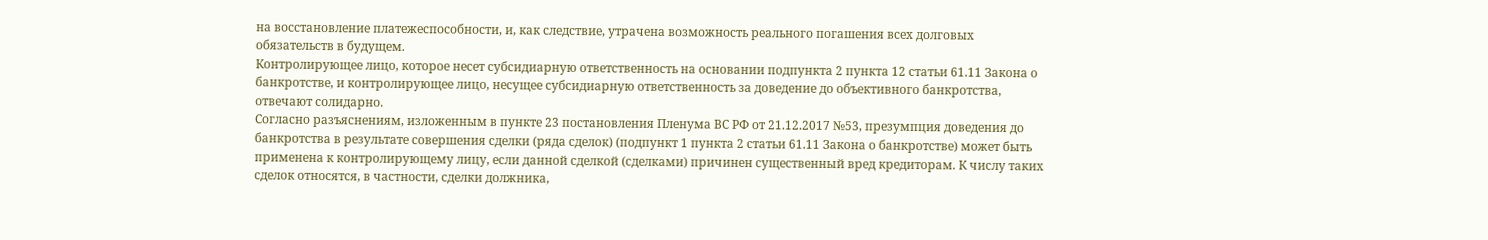на восстановление платежеспособности, и, как следствие, утрачена возможность реального погашения всех долговых обязательств в будущем.
Контролирующее лицо, которое несет субсидиарную ответственность на основании подпункта 2 пункта 12 статьи 61.11 Закона о банкротстве, и контролирующее лицо, несущее субсидиарную ответственность за доведение до объективного банкротства, отвечают солидарно.
Согласно разъяснениям, изложенным в пункте 23 постановления Пленума ВС РФ от 21.12.2017 №53, презумпция доведения до банкротства в результате совершения сделки (ряда сделок) (подпункт 1 пункта 2 статьи 61.11 Закона о банкротстве) может быть применена к контролирующему лицу, если данной сделкой (сделками) причинен существенный вред кредиторам. К числу таких сделок относятся, в частности, сделки должника,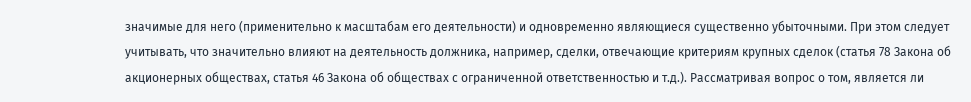значимые для него (применительно к масштабам его деятельности) и одновременно являющиеся существенно убыточными. При этом следует учитывать, что значительно влияют на деятельность должника, например, сделки, отвечающие критериям крупных сделок (статья 78 Закона об акционерных обществах, статья 46 Закона об обществах с ограниченной ответственностью и т.д.). Рассматривая вопрос о том, является ли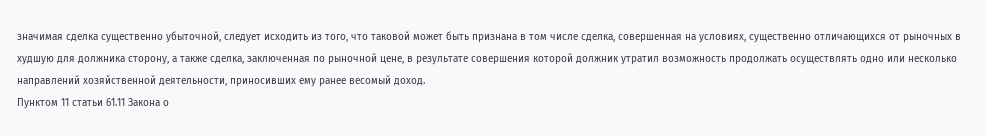значимая сделка существенно убыточной, следует исходить из того, что таковой может быть признана в том числе сделка, совершенная на условиях, существенно отличающихся от рыночных в худшую для должника сторону, а также сделка, заключенная по рыночной цене, в результате совершения которой должник утратил возможность продолжать осуществлять одно или несколько направлений хозяйственной деятельности, приносивших ему ранее весомый доход.
Пунктом 11 статьи 61.11 Закона о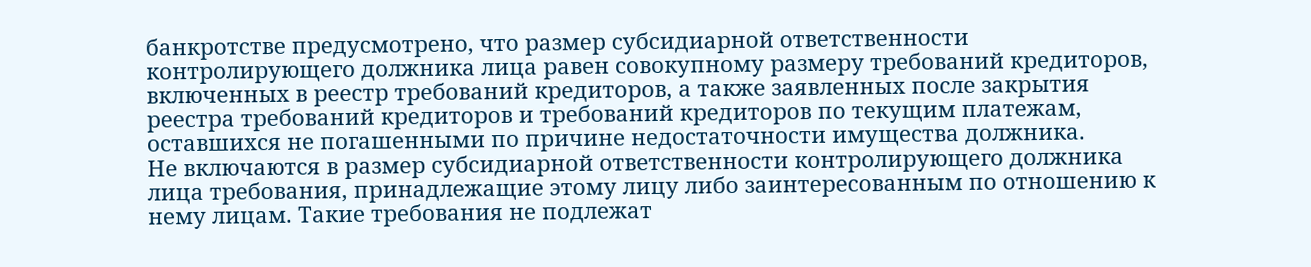банкротстве предусмотрено, что размер субсидиарной ответственности контролирующего должника лица равен совокупному размеру требований кредиторов, включенных в реестр требований кредиторов, а также заявленных после закрытия реестра требований кредиторов и требований кредиторов по текущим платежам, оставшихся не погашенными по причине недостаточности имущества должника.
Не включаются в размер субсидиарной ответственности контролирующего должника лица требования, принадлежащие этому лицу либо заинтересованным по отношению к нему лицам. Такие требования не подлежат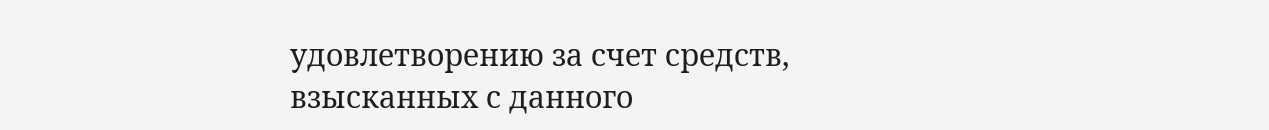удовлетворению за счет средств, взысканных с данного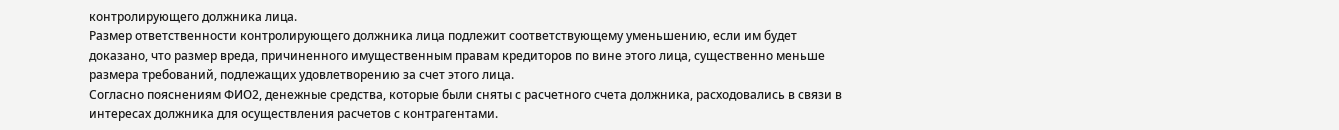контролирующего должника лица.
Размер ответственности контролирующего должника лица подлежит соответствующему уменьшению, если им будет доказано, что размер вреда, причиненного имущественным правам кредиторов по вине этого лица, существенно меньше размера требований, подлежащих удовлетворению за счет этого лица.
Согласно пояснениям ФИО2, денежные средства, которые были сняты с расчетного счета должника, расходовались в связи в интересах должника для осуществления расчетов с контрагентами.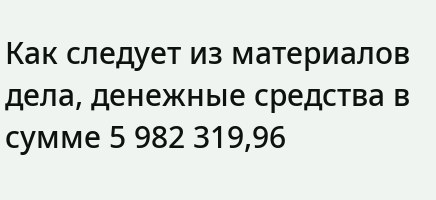Как следует из материалов дела, денежные средства в сумме 5 982 319,96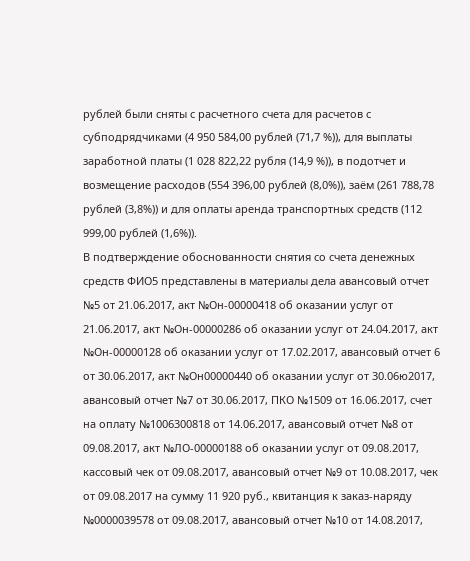рублей были сняты с расчетного счета для расчетов с субподрядчиками (4 950 584,00 рублей (71,7 %)), для выплаты заработной платы (1 028 822,22 рубля (14,9 %)), в подотчет и возмещение расходов (554 396,00 рублей (8,0%)), заём (261 788,78 рублей (3,8%)) и для оплаты аренда транспортных средств (112 999,00 рублей (1,6%)).
В подтверждение обоснованности снятия со счета денежных средств ФИО5 представлены в материалы дела авансовый отчет №5 от 21.06.2017, акт №Он-00000418 об оказании услуг от 21.06.2017, акт №Он-00000286 об оказании услуг от 24.04.2017, акт №Он-00000128 об оказании услуг от 17.02.2017, авансовый отчет 6 от 30.06.2017, акт №Он00000440 об оказании услуг от 30.06ю2017, авансовый отчет №7 от 30.06.2017, ПКО №1509 от 16.06.2017, счет на оплату №1006300818 от 14.06.2017, авансовый отчет №8 от 09.08.2017, акт №ЛО-00000188 об оказании услуг от 09.08.2017, кассовый чек от 09.08.2017, авансовый отчет №9 от 10.08.2017, чек от 09.08.2017 на сумму 11 920 руб., квитанция к заказ-наряду №0000039578 от 09.08.2017, авансовый отчет №10 от 14.08.2017,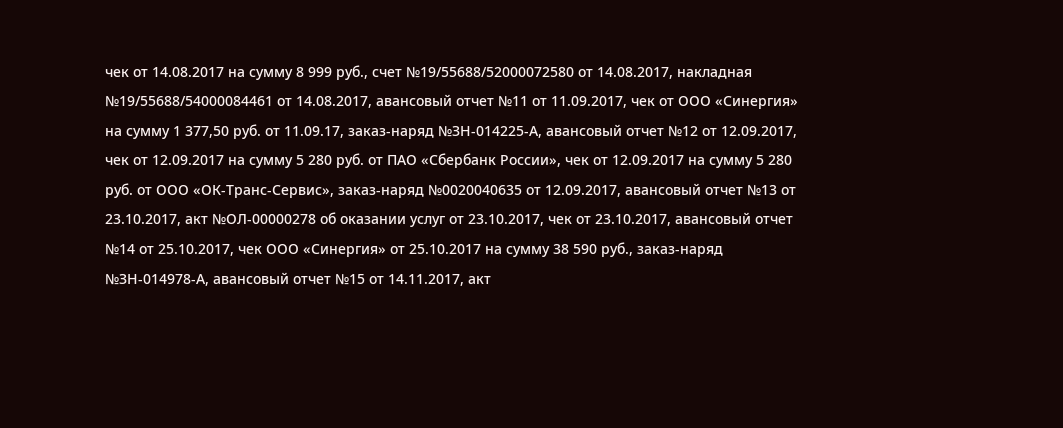чек от 14.08.2017 на сумму 8 999 руб., счет №19/55688/52000072580 от 14.08.2017, накладная №19/55688/54000084461 от 14.08.2017, авансовый отчет №11 от 11.09.2017, чек от ООО «Синергия» на сумму 1 377,50 руб. от 11.09.17, заказ-наряд №ЗН-014225-А, авансовый отчет №12 от 12.09.2017, чек от 12.09.2017 на сумму 5 280 руб. от ПАО «Сбербанк России», чек от 12.09.2017 на сумму 5 280 руб. от ООО «ОК-Транс-Сервис», заказ-наряд №0020040635 от 12.09.2017, авансовый отчет №13 от 23.10.2017, акт №ОЛ-00000278 об оказании услуг от 23.10.2017, чек от 23.10.2017, авансовый отчет №14 от 25.10.2017, чек ООО «Синергия» от 25.10.2017 на сумму 38 590 руб., заказ-наряд №ЗН-014978-А, авансовый отчет №15 от 14.11.2017, акт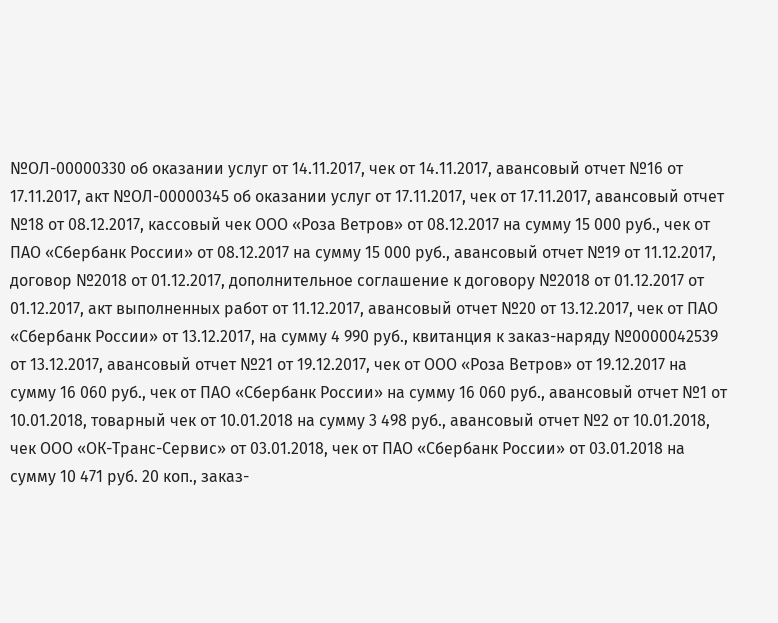№ОЛ-00000330 об оказании услуг от 14.11.2017, чек от 14.11.2017, авансовый отчет №16 от 17.11.2017, акт №ОЛ-00000345 об оказании услуг от 17.11.2017, чек от 17.11.2017, авансовый отчет №18 от 08.12.2017, кассовый чек ООО «Роза Ветров» от 08.12.2017 на сумму 15 000 руб., чек от ПАО «Сбербанк России» от 08.12.2017 на сумму 15 000 руб., авансовый отчет №19 от 11.12.2017, договор №2018 от 01.12.2017, дополнительное соглашение к договору №2018 от 01.12.2017 от 01.12.2017, акт выполненных работ от 11.12.2017, авансовый отчет №20 от 13.12.2017, чек от ПАО «Сбербанк России» от 13.12.2017, на сумму 4 990 руб., квитанция к заказ-наряду №0000042539 от 13.12.2017, авансовый отчет №21 от 19.12.2017, чек от ООО «Роза Ветров» от 19.12.2017 на сумму 16 060 руб., чек от ПАО «Сбербанк России» на сумму 16 060 руб., авансовый отчет №1 от 10.01.2018, товарный чек от 10.01.2018 на сумму 3 498 руб., авансовый отчет №2 от 10.01.2018, чек ООО «ОК-Транс-Сервис» от 03.01.2018, чек от ПАО «Сбербанк России» от 03.01.2018 на сумму 10 471 руб. 20 коп., заказ-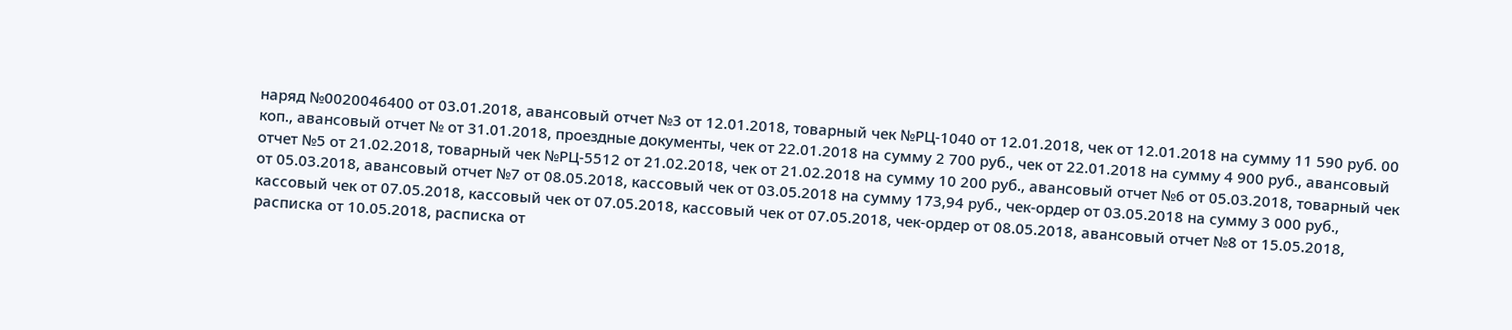наряд №0020046400 от 03.01.2018, авансовый отчет №3 от 12.01.2018, товарный чек №РЦ-1040 от 12.01.2018, чек от 12.01.2018 на сумму 11 590 руб. 00 коп., авансовый отчет № от 31.01.2018, проездные документы, чек от 22.01.2018 на сумму 2 700 руб., чек от 22.01.2018 на сумму 4 900 руб., авансовый отчет №5 от 21.02.2018, товарный чек №РЦ-5512 от 21.02.2018, чек от 21.02.2018 на сумму 10 200 руб., авансовый отчет №6 от 05.03.2018, товарный чек от 05.03.2018, авансовый отчет №7 от 08.05.2018, кассовый чек от 03.05.2018 на сумму 173,94 руб., чек-ордер от 03.05.2018 на сумму 3 000 руб., кассовый чек от 07.05.2018, кассовый чек от 07.05.2018, кассовый чек от 07.05.2018, чек-ордер от 08.05.2018, авансовый отчет №8 от 15.05.2018, расписка от 10.05.2018, расписка от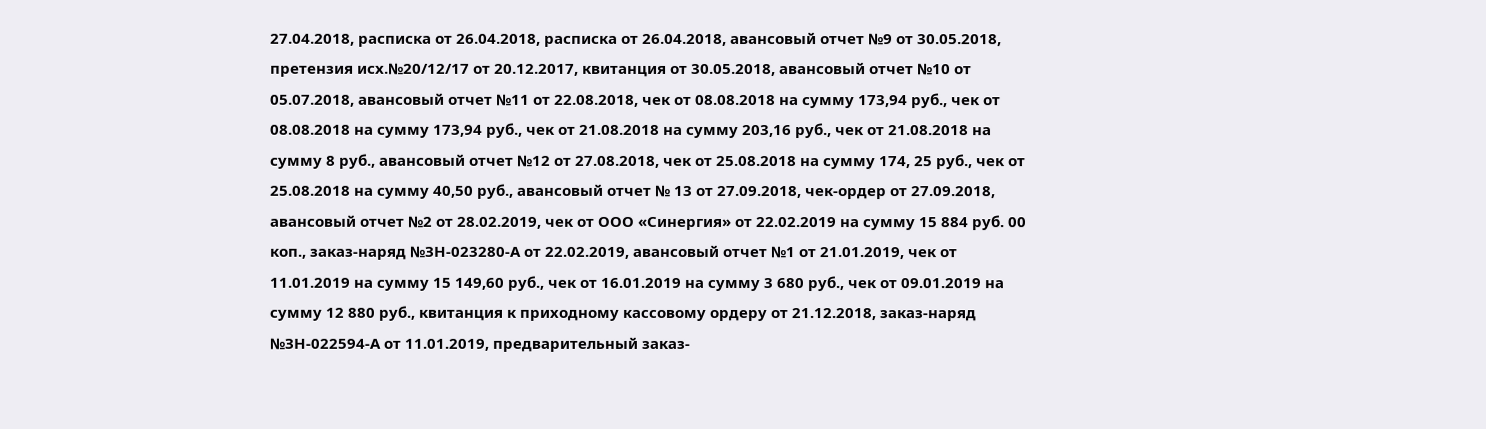27.04.2018, расписка от 26.04.2018, расписка от 26.04.2018, авансовый отчет №9 от 30.05.2018, претензия исх.№20/12/17 от 20.12.2017, квитанция от 30.05.2018, авансовый отчет №10 от 05.07.2018, авансовый отчет №11 от 22.08.2018, чек от 08.08.2018 на сумму 173,94 руб., чек от 08.08.2018 на сумму 173,94 руб., чек от 21.08.2018 на сумму 203,16 руб., чек от 21.08.2018 на сумму 8 руб., авансовый отчет №12 от 27.08.2018, чек от 25.08.2018 на сумму 174, 25 руб., чек от 25.08.2018 на сумму 40,50 руб., авансовый отчет № 13 от 27.09.2018, чек-ордер от 27.09.2018, авансовый отчет №2 от 28.02.2019, чек от ООО «Синергия» от 22.02.2019 на сумму 15 884 руб. 00 коп., заказ-наряд №ЗН-023280-А от 22.02.2019, авансовый отчет №1 от 21.01.2019, чек от 11.01.2019 на сумму 15 149,60 руб., чек от 16.01.2019 на сумму 3 680 руб., чек от 09.01.2019 на сумму 12 880 руб., квитанция к приходному кассовому ордеру от 21.12.2018, заказ-наряд №ЗН-022594-А от 11.01.2019, предварительный заказ-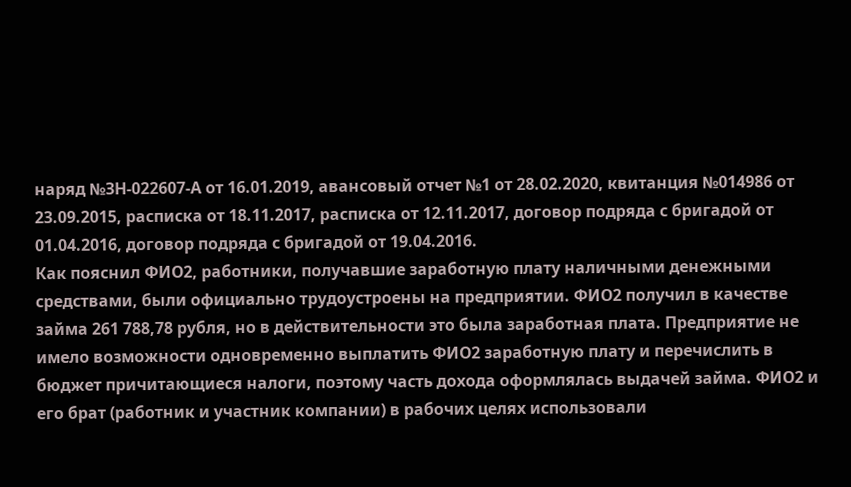наряд №ЗН-022607-А от 16.01.2019, авансовый отчет №1 от 28.02.2020, квитанция №014986 от 23.09.2015, расписка от 18.11.2017, расписка от 12.11.2017, договор подряда с бригадой от 01.04.2016, договор подряда с бригадой от 19.04.2016.
Как пояснил ФИО2, работники, получавшие заработную плату наличными денежными средствами, были официально трудоустроены на предприятии. ФИО2 получил в качестве займа 261 788,78 рубля, но в действительности это была заработная плата. Предприятие не имело возможности одновременно выплатить ФИО2 заработную плату и перечислить в бюджет причитающиеся налоги, поэтому часть дохода оформлялась выдачей займа. ФИО2 и его брат (работник и участник компании) в рабочих целях использовали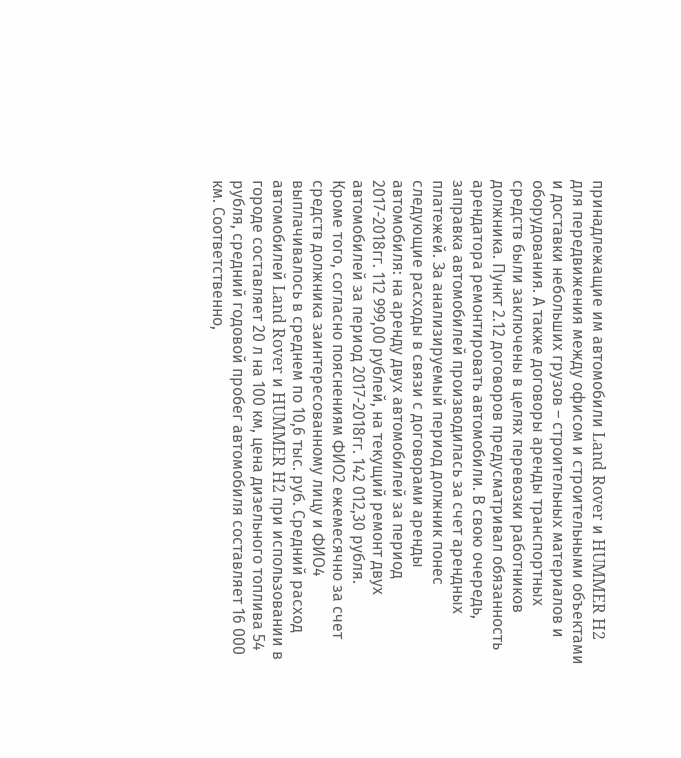принадлежащие им автомобили Land Rover и HUMMER H2 для передвижения между офисом и строительными объектами и доставки небольших грузов – строительных материалов и оборудования. А также договоры аренды транспортных средств были заключены в целях перевозки работников должника. Пункт 2.12 договоров предусматривал обязанность арендатора ремонтировать автомобили. В свою очередь, заправка автомобилей производилась за счет арендных платежей. За анализируемый период должник понес следующие расходы в связи с договорами аренды автомобиля: на аренду двух автомобилей за период 2017-2018гг. 112 999,00 рублей, на текущий ремонт двух автомобилей за период 2017-2018гг. 142 012,30 рубля.
Кроме того, согласно пояснениям ФИО2 ежемесячно за счет средств должника заинтересованному лицу и ФИО4 выплачивалось в среднем по 10,6 тыс. руб. Средний расход автомобилей Land Rover и HUMMER H2 при использовании в городе составляет 20 л на 100 км, цена дизельного топлива 54 рубля, средний годовой пробег автомобиля составляет 16 000 км. Соответственно,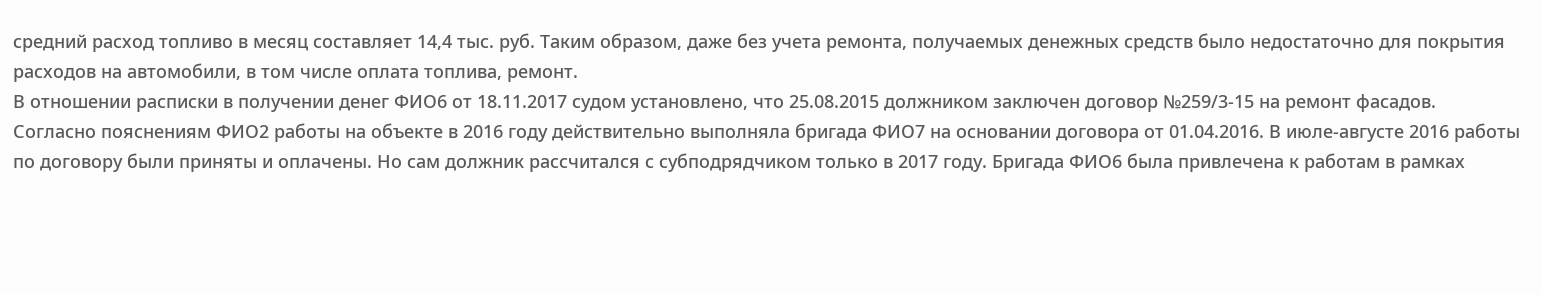средний расход топливо в месяц составляет 14,4 тыс. руб. Таким образом, даже без учета ремонта, получаемых денежных средств было недостаточно для покрытия расходов на автомобили, в том числе оплата топлива, ремонт.
В отношении расписки в получении денег ФИО6 от 18.11.2017 судом установлено, что 25.08.2015 должником заключен договор №259/3-15 на ремонт фасадов.
Согласно пояснениям ФИО2 работы на объекте в 2016 году действительно выполняла бригада ФИО7 на основании договора от 01.04.2016. В июле-августе 2016 работы по договору были приняты и оплачены. Но сам должник рассчитался с субподрядчиком только в 2017 году. Бригада ФИО6 была привлечена к работам в рамках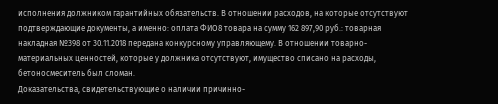исполнения должником гарантийных обязательств. В отношении расходов, на которые отсутствуют подтверждающие документы, а именно: оплата ФИО8 товара на сумму 162 897,90 руб.: товарная накладная №398 от 30.11.2018 передана конкурсному управляющему. В отношении товарно-материальных ценностей, которые у должника отсутствуют, имущество списано на расходы, бетоносмеситель был сломан.
Доказательства, свидетельствующие о наличии причинно-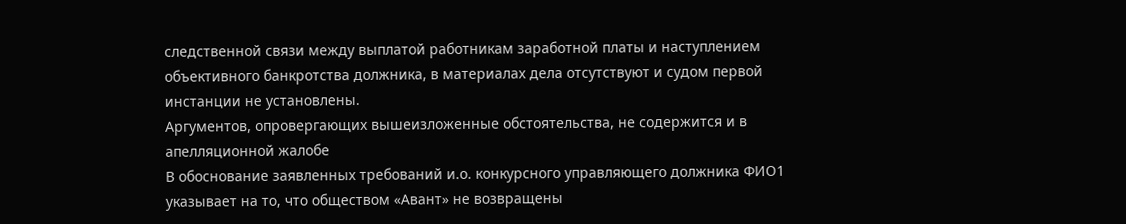следственной связи между выплатой работникам заработной платы и наступлением объективного банкротства должника, в материалах дела отсутствуют и судом первой инстанции не установлены.
Аргументов, опровергающих вышеизложенные обстоятельства, не содержится и в апелляционной жалобе
В обоснование заявленных требований и.о. конкурсного управляющего должника ФИО1 указывает на то, что обществом «Авант» не возвращены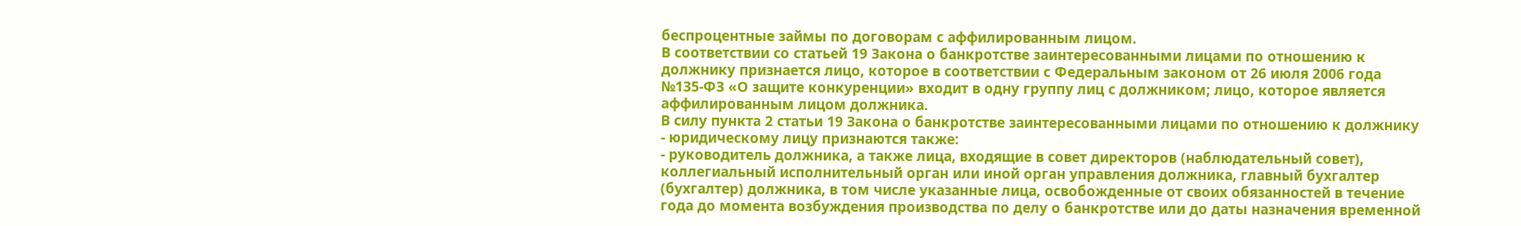беспроцентные займы по договорам с аффилированным лицом.
В соответствии со статьей 19 Закона о банкротстве заинтересованными лицами по отношению к должнику признается лицо, которое в соответствии с Федеральным законом от 26 июля 2006 года №135-ФЗ «О защите конкуренции» входит в одну группу лиц с должником; лицо, которое является аффилированным лицом должника.
В силу пункта 2 статьи 19 Закона о банкротстве заинтересованными лицами по отношению к должнику - юридическому лицу признаются также:
- руководитель должника, а также лица, входящие в совет директоров (наблюдательный совет), коллегиальный исполнительный орган или иной орган управления должника, главный бухгалтер (бухгалтер) должника, в том числе указанные лица, освобожденные от своих обязанностей в течение года до момента возбуждения производства по делу о банкротстве или до даты назначения временной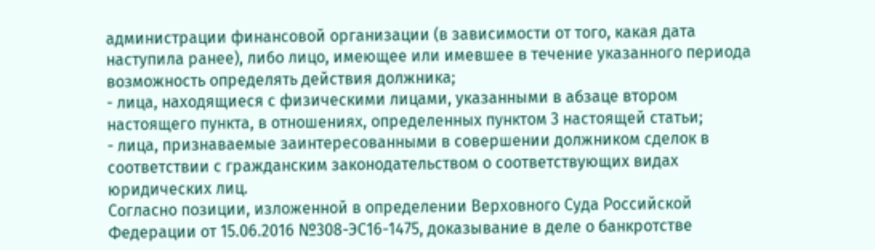администрации финансовой организации (в зависимости от того, какая дата наступила ранее), либо лицо, имеющее или имевшее в течение указанного периода возможность определять действия должника;
- лица, находящиеся с физическими лицами, указанными в абзаце втором настоящего пункта, в отношениях, определенных пунктом 3 настоящей статьи;
- лица, признаваемые заинтересованными в совершении должником сделок в соответствии с гражданским законодательством о соответствующих видах юридических лиц.
Согласно позиции, изложенной в определении Верховного Суда Российской Федерации от 15.06.2016 №308-ЭС16-1475, доказывание в деле о банкротстве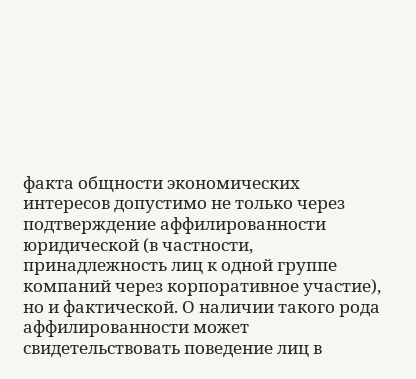факта общности экономических интересов допустимо не только через подтверждение аффилированности юридической (в частности, принадлежность лиц к одной группе компаний через корпоративное участие), но и фактической. О наличии такого рода аффилированности может свидетельствовать поведение лиц в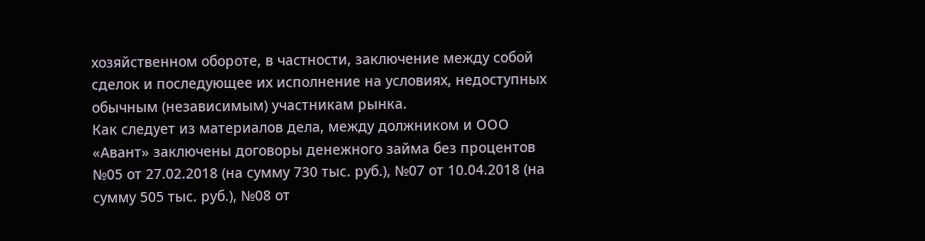хозяйственном обороте, в частности, заключение между собой сделок и последующее их исполнение на условиях, недоступных обычным (независимым) участникам рынка.
Как следует из материалов дела, между должником и ООО «Авант» заключены договоры денежного займа без процентов №05 от 27.02.2018 (на сумму 730 тыс. руб.), №07 от 10.04.2018 (на сумму 505 тыс. руб.), №08 от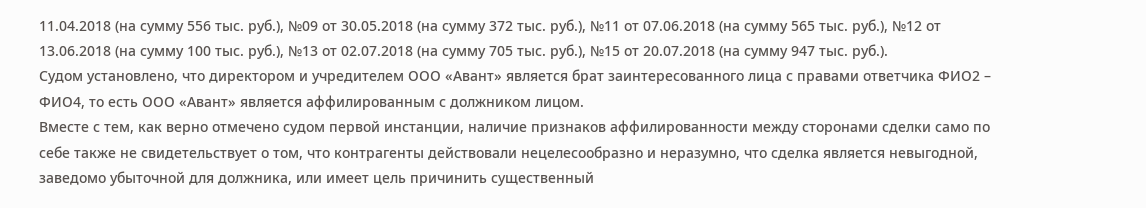11.04.2018 (на сумму 556 тыс. руб.), №09 от 30.05.2018 (на сумму 372 тыс. руб.), №11 от 07.06.2018 (на сумму 565 тыс. руб.), №12 от 13.06.2018 (на сумму 100 тыс. руб.), №13 от 02.07.2018 (на сумму 705 тыс. руб.), №15 от 20.07.2018 (на сумму 947 тыс. руб.).
Судом установлено, что директором и учредителем ООО «Авант» является брат заинтересованного лица с правами ответчика ФИО2 – ФИО4, то есть ООО «Авант» является аффилированным с должником лицом.
Вместе с тем, как верно отмечено судом первой инстанции, наличие признаков аффилированности между сторонами сделки само по себе также не свидетельствует о том, что контрагенты действовали нецелесообразно и неразумно, что сделка является невыгодной, заведомо убыточной для должника, или имеет цель причинить существенный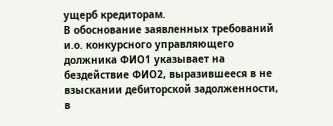ущерб кредиторам.
В обоснование заявленных требований и.о. конкурсного управляющего должника ФИО1 указывает на бездействие ФИО2, выразившееся в не взыскании дебиторской задолженности, в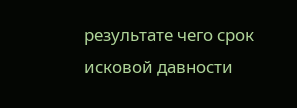результате чего срок исковой давности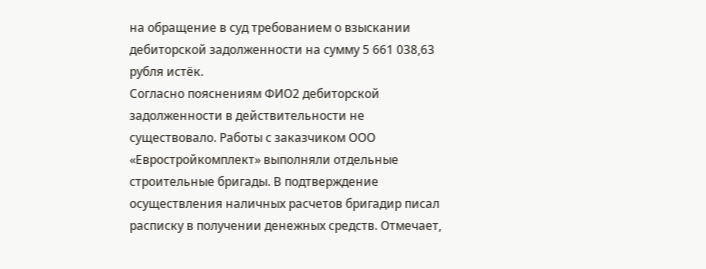на обращение в суд требованием о взыскании дебиторской задолженности на сумму 5 661 038,63 рубля истёк.
Согласно пояснениям ФИО2 дебиторской задолженности в действительности не существовало. Работы с заказчиком ООО «Евростройкомплект» выполняли отдельные строительные бригады. В подтверждение осуществления наличных расчетов бригадир писал расписку в получении денежных средств. Отмечает,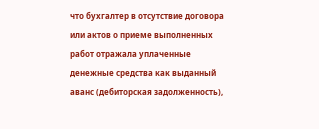что бухгалтер в отсутствие договора или актов о приеме выполненных работ отражала уплаченные денежные средства как выданный аванс (дебиторская задолженность),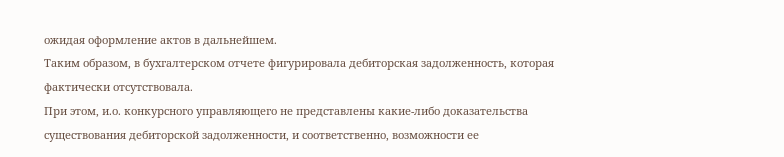ожидая оформление актов в дальнейшем.
Таким образом, в бухгалтерском отчете фигурировала дебиторская задолженность, которая фактически отсутствовала.
При этом, и.о. конкурсного управляющего не представлены какие-либо доказательства существования дебиторской задолженности, и соответственно, возможности ее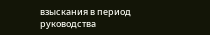взыскания в период руководства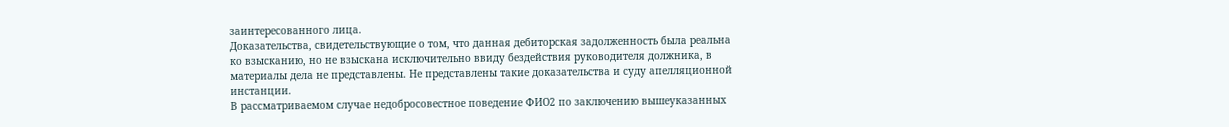заинтересованного лица.
Доказательства, свидетельствующие о том, что данная дебиторская задолженность была реальна ко взысканию, но не взыскана исключительно ввиду бездействия руководителя должника, в материалы дела не представлены. Не представлены такие доказательства и суду апелляционной инстанции.
В рассматриваемом случае недобросовестное поведение ФИО2 по заключению вышеуказанных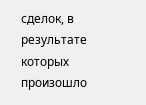сделок, в результате которых произошло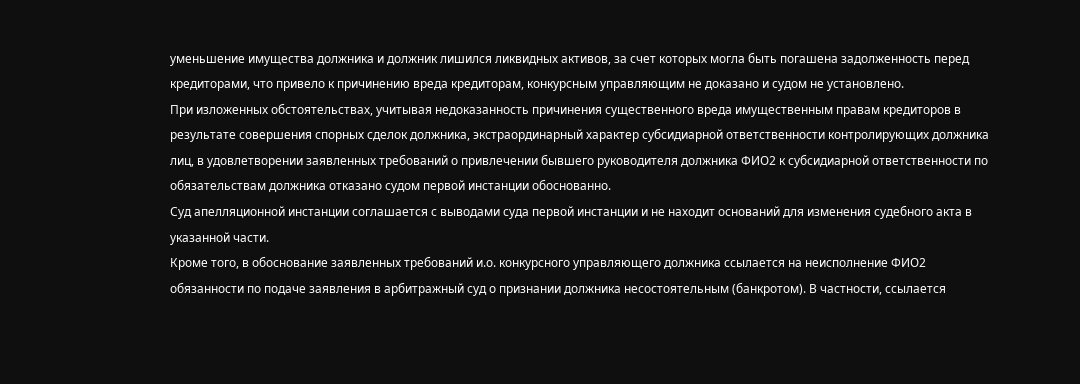уменьшение имущества должника и должник лишился ликвидных активов, за счет которых могла быть погашена задолженность перед кредиторами, что привело к причинению вреда кредиторам, конкурсным управляющим не доказано и судом не установлено.
При изложенных обстоятельствах, учитывая недоказанность причинения существенного вреда имущественным правам кредиторов в результате совершения спорных сделок должника, экстраординарный характер субсидиарной ответственности контролирующих должника лиц, в удовлетворении заявленных требований о привлечении бывшего руководителя должника ФИО2 к субсидиарной ответственности по обязательствам должника отказано судом первой инстанции обоснованно.
Суд апелляционной инстанции соглашается с выводами суда первой инстанции и не находит оснований для изменения судебного акта в указанной части.
Кроме того, в обоснование заявленных требований и.о. конкурсного управляющего должника ссылается на неисполнение ФИО2 обязанности по подаче заявления в арбитражный суд о признании должника несостоятельным (банкротом). В частности, ссылается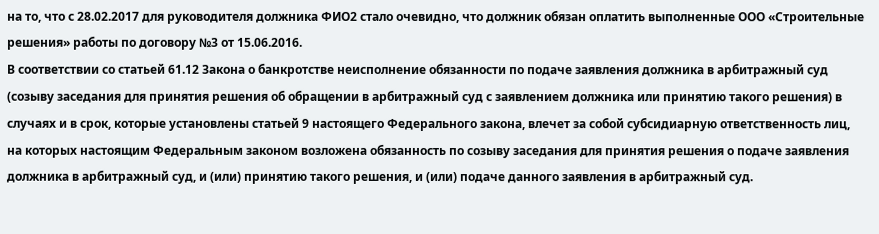на то, что с 28.02.2017 для руководителя должника ФИО2 стало очевидно, что должник обязан оплатить выполненные ООО «Строительные решения» работы по договору №3 от 15.06.2016.
В соответствии со статьей 61.12 Закона о банкротстве неисполнение обязанности по подаче заявления должника в арбитражный суд (созыву заседания для принятия решения об обращении в арбитражный суд с заявлением должника или принятию такого решения) в случаях и в срок, которые установлены статьей 9 настоящего Федерального закона, влечет за собой субсидиарную ответственность лиц, на которых настоящим Федеральным законом возложена обязанность по созыву заседания для принятия решения о подаче заявления должника в арбитражный суд, и (или) принятию такого решения, и (или) подаче данного заявления в арбитражный суд.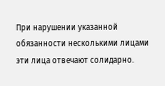При нарушении указанной обязанности несколькими лицами эти лица отвечают солидарно.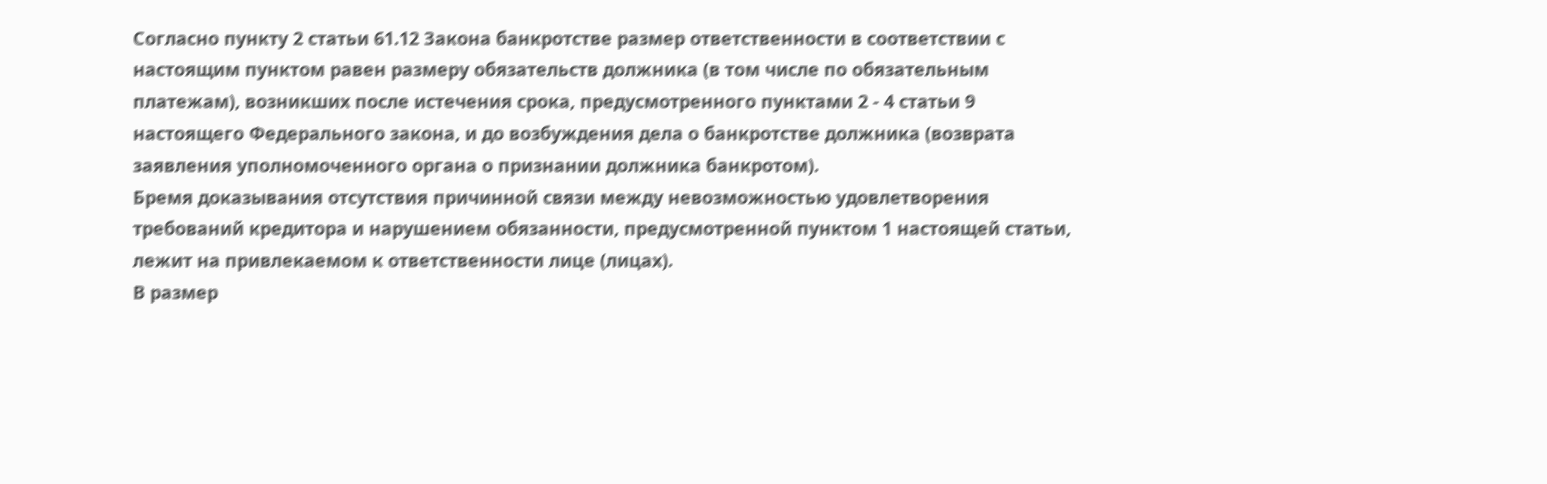Согласно пункту 2 статьи 61.12 Закона банкротстве размер ответственности в соответствии с настоящим пунктом равен размеру обязательств должника (в том числе по обязательным платежам), возникших после истечения срока, предусмотренного пунктами 2 - 4 статьи 9 настоящего Федерального закона, и до возбуждения дела о банкротстве должника (возврата заявления уполномоченного органа о признании должника банкротом).
Бремя доказывания отсутствия причинной связи между невозможностью удовлетворения требований кредитора и нарушением обязанности, предусмотренной пунктом 1 настоящей статьи, лежит на привлекаемом к ответственности лице (лицах).
В размер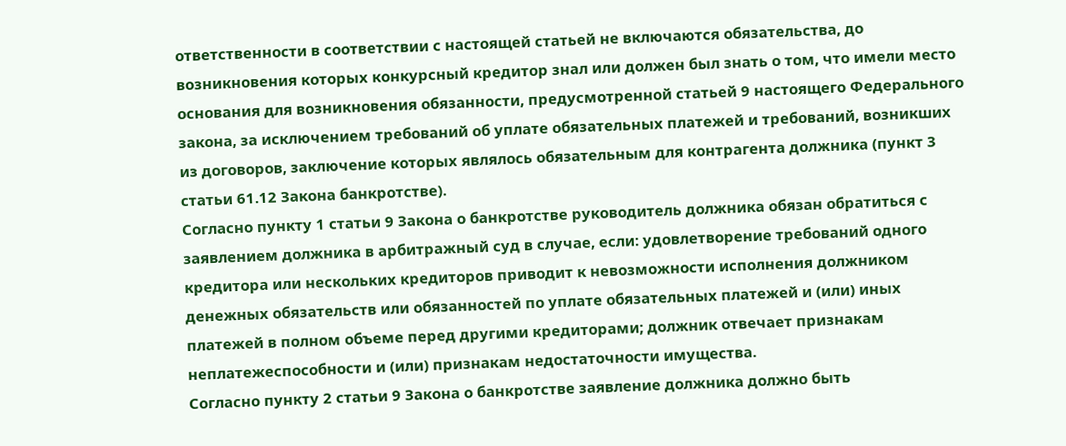ответственности в соответствии с настоящей статьей не включаются обязательства, до возникновения которых конкурсный кредитор знал или должен был знать о том, что имели место основания для возникновения обязанности, предусмотренной статьей 9 настоящего Федерального закона, за исключением требований об уплате обязательных платежей и требований, возникших из договоров, заключение которых являлось обязательным для контрагента должника (пункт 3 статьи 61.12 Закона банкротстве).
Согласно пункту 1 статьи 9 Закона о банкротстве руководитель должника обязан обратиться с заявлением должника в арбитражный суд в случае, если: удовлетворение требований одного кредитора или нескольких кредиторов приводит к невозможности исполнения должником денежных обязательств или обязанностей по уплате обязательных платежей и (или) иных платежей в полном объеме перед другими кредиторами; должник отвечает признакам неплатежеспособности и (или) признакам недостаточности имущества.
Согласно пункту 2 статьи 9 Закона о банкротстве заявление должника должно быть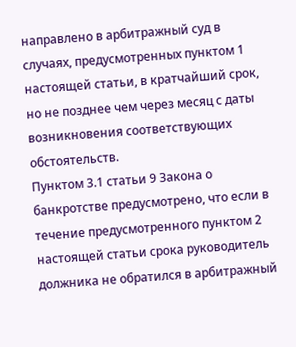направлено в арбитражный суд в случаях, предусмотренных пунктом 1 настоящей статьи, в кратчайший срок, но не позднее чем через месяц с даты возникновения соответствующих обстоятельств.
Пунктом 3.1 статьи 9 Закона о банкротстве предусмотрено, что если в течение предусмотренного пунктом 2 настоящей статьи срока руководитель должника не обратился в арбитражный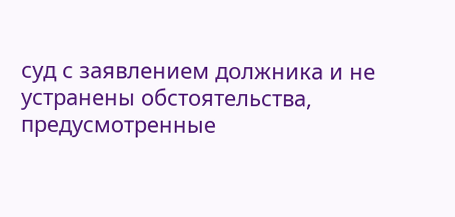суд с заявлением должника и не устранены обстоятельства, предусмотренные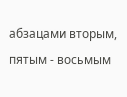абзацами вторым, пятым - восьмым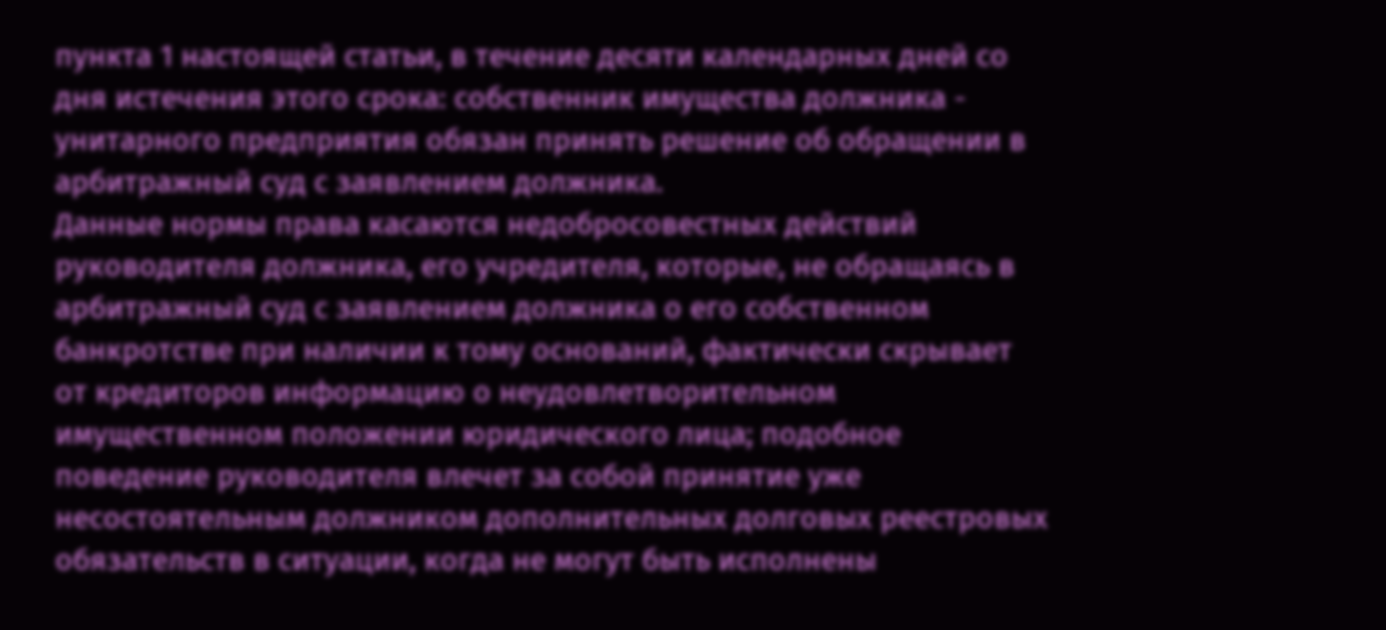пункта 1 настоящей статьи, в течение десяти календарных дней со дня истечения этого срока: собственник имущества должника - унитарного предприятия обязан принять решение об обращении в арбитражный суд с заявлением должника.
Данные нормы права касаются недобросовестных действий руководителя должника, его учредителя, которые, не обращаясь в арбитражный суд с заявлением должника о его собственном банкротстве при наличии к тому оснований, фактически скрывает от кредиторов информацию о неудовлетворительном имущественном положении юридического лица; подобное поведение руководителя влечет за собой принятие уже несостоятельным должником дополнительных долговых реестровых обязательств в ситуации, когда не могут быть исполнены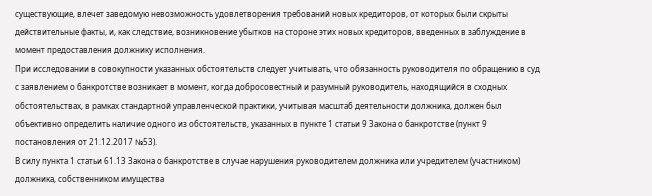существующие, влечет заведомую невозможность удовлетворения требований новых кредиторов, от которых были скрыты действительные факты, и, как следствие, возникновение убытков на стороне этих новых кредиторов, введенных в заблуждение в момент предоставления должнику исполнения.
При исследовании в совокупности указанных обстоятельств следует учитывать, что обязанность руководителя по обращению в суд с заявлением о банкротстве возникает в момент, когда добросовестный и разумный руководитель, находящийся в сходных обстоятельствах, в рамках стандартной управленческой практики, учитывая масштаб деятельности должника, должен был объективно определить наличие одного из обстоятельств, указанных в пункте 1 статьи 9 Закона о банкротстве (пункт 9 постановления от 21.12.2017 №53).
В силу пункта 1 статьи 61.13 Закона о банкротстве в случае нарушения руководителем должника или учредителем (участником) должника, собственником имущества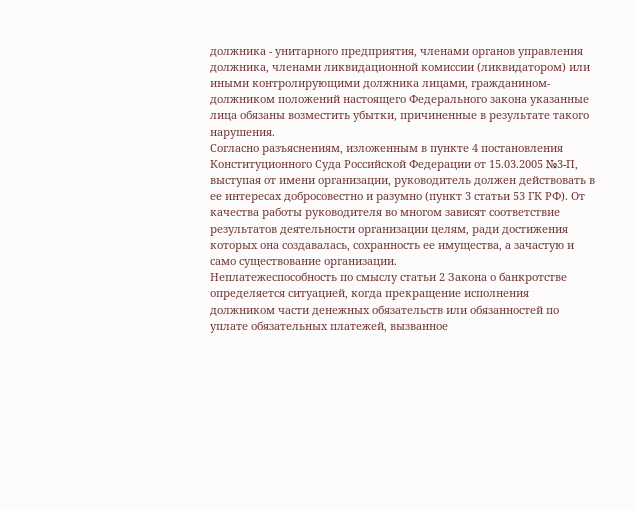должника - унитарного предприятия, членами органов управления должника, членами ликвидационной комиссии (ликвидатором) или иными контролирующими должника лицами, гражданином-должником положений настоящего Федерального закона указанные лица обязаны возместить убытки, причиненные в результате такого нарушения.
Согласно разъяснениям, изложенным в пункте 4 постановления Конституционного Суда Российской Федерации от 15.03.2005 №3-П, выступая от имени организации, руководитель должен действовать в ее интересах добросовестно и разумно (пункт 3 статьи 53 ГК РФ). От качества работы руководителя во многом зависят соответствие результатов деятельности организации целям, ради достижения которых она создавалась, сохранность ее имущества, а зачастую и само существование организации.
Неплатежеспособность по смыслу статьи 2 Закона о банкротстве определяется ситуацией, когда прекращение исполнения должником части денежных обязательств или обязанностей по уплате обязательных платежей, вызванное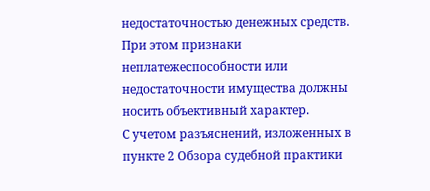недостаточностью денежных средств. При этом признаки неплатежеспособности или недостаточности имущества должны носить объективный характер.
С учетом разъяснений, изложенных в пункте 2 Обзора судебной практики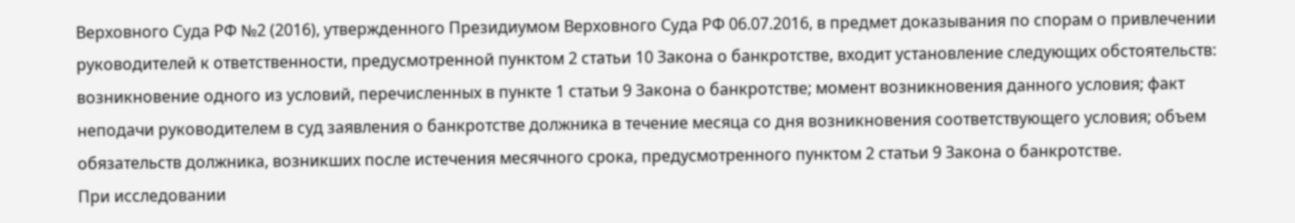Верховного Суда РФ №2 (2016), утвержденного Президиумом Верховного Суда РФ 06.07.2016, в предмет доказывания по спорам о привлечении руководителей к ответственности, предусмотренной пунктом 2 статьи 10 Закона о банкротстве, входит установление следующих обстоятельств: возникновение одного из условий, перечисленных в пункте 1 статьи 9 Закона о банкротстве; момент возникновения данного условия; факт неподачи руководителем в суд заявления о банкротстве должника в течение месяца со дня возникновения соответствующего условия; объем обязательств должника, возникших после истечения месячного срока, предусмотренного пунктом 2 статьи 9 Закона о банкротстве.
При исследовании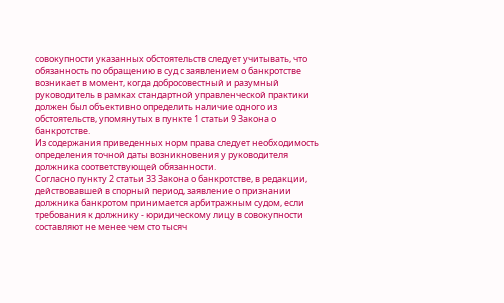совокупности указанных обстоятельств следует учитывать, что обязанность по обращению в суд с заявлением о банкротстве возникает в момент, когда добросовестный и разумный руководитель в рамках стандартной управленческой практики должен был объективно определить наличие одного из обстоятельств, упомянутых в пункте 1 статьи 9 Закона о банкротстве.
Из содержания приведенных норм права следует необходимость определения точной даты возникновения у руководителя должника соответствующей обязанности.
Согласно пункту 2 статьи 33 Закона о банкротстве, в редакции, действовавшей в спорный период, заявление о признании должника банкротом принимается арбитражным судом, если требования к должнику - юридическому лицу в совокупности составляют не менее чем сто тысяч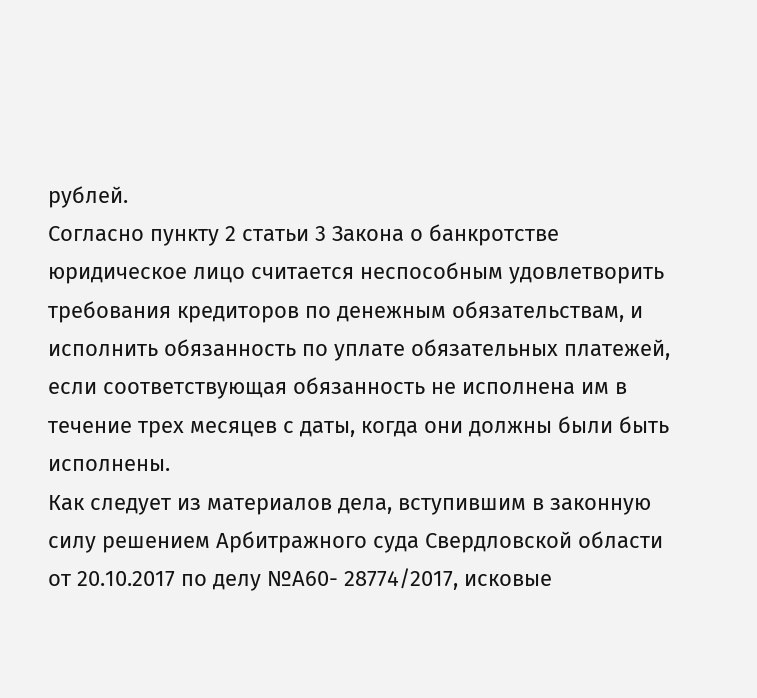рублей.
Согласно пункту 2 статьи 3 Закона о банкротстве юридическое лицо считается неспособным удовлетворить требования кредиторов по денежным обязательствам, и исполнить обязанность по уплате обязательных платежей, если соответствующая обязанность не исполнена им в течение трех месяцев с даты, когда они должны были быть исполнены.
Как следует из материалов дела, вступившим в законную силу решением Арбитражного суда Свердловской области от 20.10.2017 по делу №А60- 28774/2017, исковые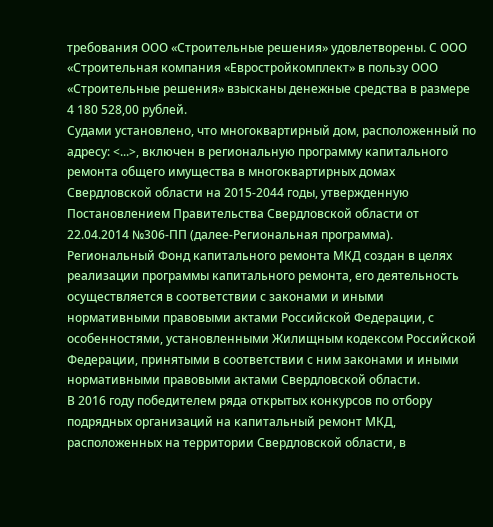требования ООО «Строительные решения» удовлетворены. С ООО «Строительная компания «Евростройкомплект» в пользу ООО «Строительные решения» взысканы денежные средства в размере 4 180 528,00 рублей.
Судами установлено, что многоквартирный дом, расположенный по адресу: <...>, включен в региональную программу капитального ремонта общего имущества в многоквартирных домах Свердловской области на 2015-2044 годы, утвержденную Постановлением Правительства Свердловской области от 22.04.2014 №306-ПП (далее-Региональная программа).
Региональный Фонд капитального ремонта МКД создан в целях реализации программы капитального ремонта, его деятельность осуществляется в соответствии с законами и иными нормативными правовыми актами Российской Федерации, с особенностями, установленными Жилищным кодексом Российской Федерации, принятыми в соответствии с ним законами и иными нормативными правовыми актами Свердловской области.
В 2016 году победителем ряда открытых конкурсов по отбору подрядных организаций на капитальный ремонт МКД, расположенных на территории Свердловской области, в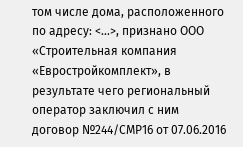том числе дома, расположенного по адресу: <...>, признано ООО «Строительная компания «Евростройкомплект», в результате чего региональный оператор заключил с ним договор №244/СМР16 от 07.06.2016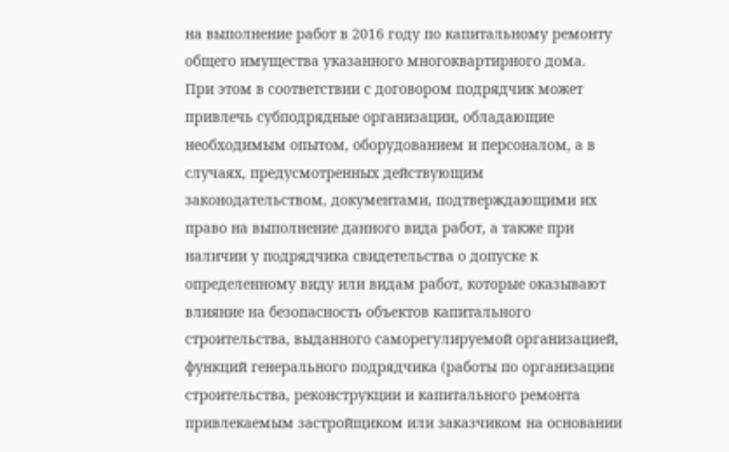на выполнение работ в 2016 году по капитальному ремонту общего имущества указанного многоквартирного дома.
При этом в соответствии с договором подрядчик может привлечь субподрядные организации, обладающие необходимым опытом, оборудованием и персоналом, а в случаях, предусмотренных действующим законодательством, документами, подтверждающими их право на выполнение данного вида работ, а также при наличии у подрядчика свидетельства о допуске к определенному виду или видам работ, которые оказывают влияние на безопасность объектов капитального строительства, выданного саморегулируемой организацией, функций генерального подрядчика (работы по организации строительства, реконструкции и капитального ремонта привлекаемым застройщиком или заказчиком на основании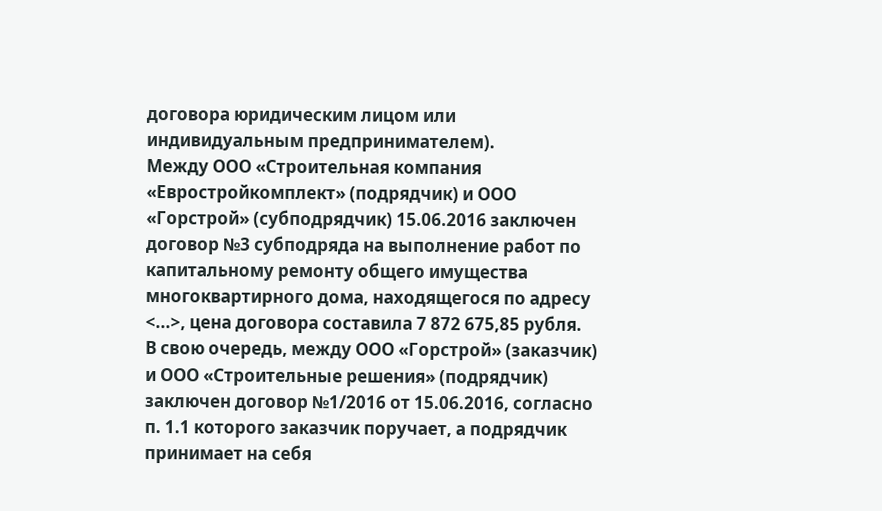договора юридическим лицом или индивидуальным предпринимателем).
Между ООО «Строительная компания «Евростройкомплект» (подрядчик) и ООО «Горстрой» (субподрядчик) 15.06.2016 заключен договор №3 субподряда на выполнение работ по капитальному ремонту общего имущества многоквартирного дома, находящегося по адресу <...>, цена договора составила 7 872 675,85 рубля.
В свою очередь, между ООО «Горстрой» (заказчик) и ООО «Строительные решения» (подрядчик) заключен договор №1/2016 от 15.06.2016, согласно п. 1.1 которого заказчик поручает, а подрядчик принимает на себя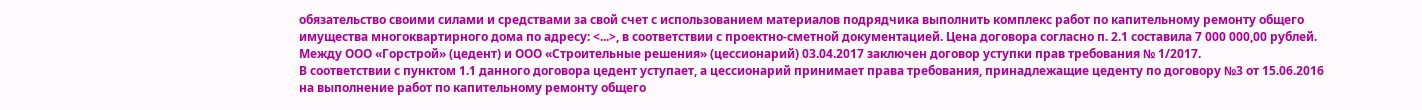обязательство своими силами и средствами за свой счет с использованием материалов подрядчика выполнить комплекс работ по капительному ремонту общего имущества многоквартирного дома по адресу: <...>, в соответствии с проектно-сметной документацией. Цена договора согласно п. 2.1 составила 7 000 000,00 рублей.
Между ООО «Горстрой» (цедент) и ООО «Строительные решения» (цессионарий) 03.04.2017 заключен договор уступки прав требования № 1/2017.
В соответствии с пунктом 1.1 данного договора цедент уступает, а цессионарий принимает права требования, принадлежащие цеденту по договору №3 от 15.06.2016 на выполнение работ по капительному ремонту общего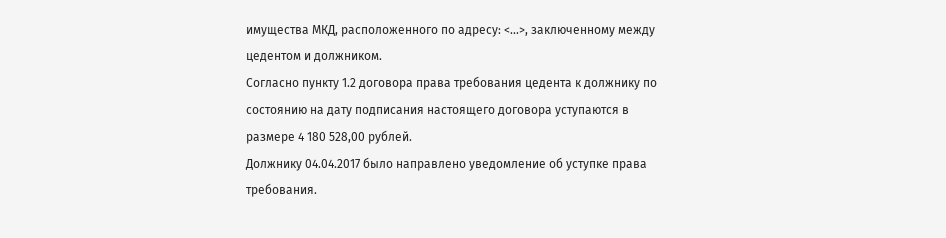имущества МКД, расположенного по адресу: <...>, заключенному между цедентом и должником.
Согласно пункту 1.2 договора права требования цедента к должнику по состоянию на дату подписания настоящего договора уступаются в размере 4 180 528,00 рублей.
Должнику 04.04.2017 было направлено уведомление об уступке права требования.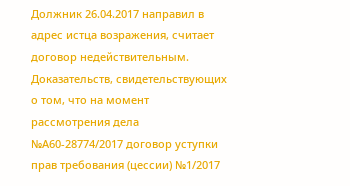Должник 26.04.2017 направил в адрес истца возражения, считает договор недействительным.
Доказательств, свидетельствующих о том, что на момент рассмотрения дела №А60-28774/2017 договор уступки прав требования (цессии) №1/2017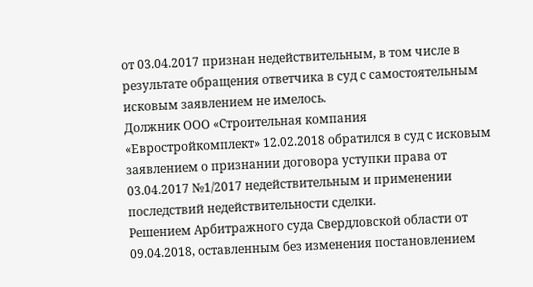от 03.04.2017 признан недействительным, в том числе в результате обращения ответчика в суд с самостоятельным исковым заявлением не имелось.
Должник ООО «Строительная компания «Евростройкомплект» 12.02.2018 обратился в суд с исковым заявлением о признании договора уступки права от 03.04.2017 №1/2017 недействительным и применении последствий недействительности сделки.
Решением Арбитражного суда Свердловской области от 09.04.2018, оставленным без изменения постановлением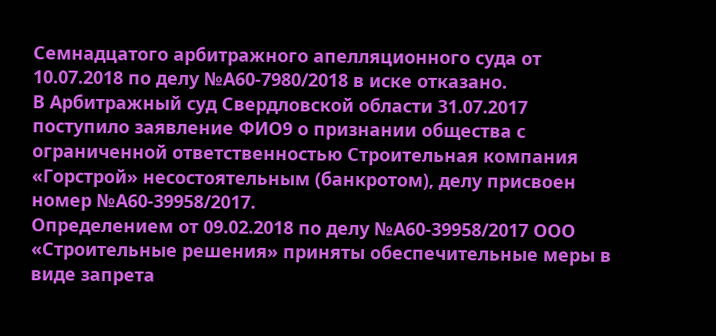Семнадцатого арбитражного апелляционного суда от 10.07.2018 по делу №А60-7980/2018 в иске отказано.
В Арбитражный суд Свердловской области 31.07.2017 поступило заявление ФИО9 о признании общества с ограниченной ответственностью Строительная компания «Горстрой» несостоятельным (банкротом), делу присвоен номер №А60-39958/2017.
Определением от 09.02.2018 по делу №А60-39958/2017 ООО «Строительные решения» приняты обеспечительные меры в виде запрета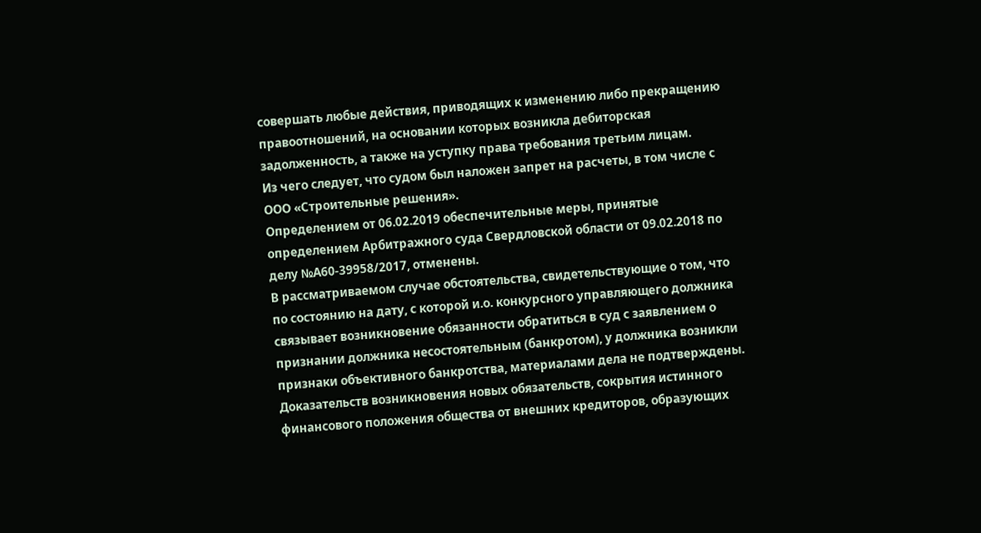совершать любые действия, приводящих к изменению либо прекращению правоотношений, на основании которых возникла дебиторская задолженность, а также на уступку права требования третьим лицам.
Из чего следует, что судом был наложен запрет на расчеты, в том числе с ООО «Строительные решения».
Определением от 06.02.2019 обеспечительные меры, принятые определением Арбитражного суда Свердловской области от 09.02.2018 по делу №А60-39958/2017, отменены.
В рассматриваемом случае обстоятельства, свидетельствующие о том, что по состоянию на дату, с которой и.о. конкурсного управляющего должника связывает возникновение обязанности обратиться в суд с заявлением о признании должника несостоятельным (банкротом), у должника возникли признаки объективного банкротства, материалами дела не подтверждены.
Доказательств возникновения новых обязательств, сокрытия истинного финансового положения общества от внешних кредиторов, образующих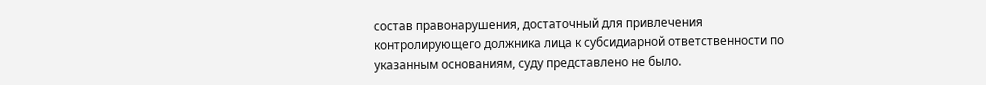состав правонарушения, достаточный для привлечения контролирующего должника лица к субсидиарной ответственности по указанным основаниям, суду представлено не было.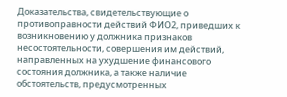Доказательства, свидетельствующие о противоправности действий ФИО2, приведших к возникновению у должника признаков несостоятельности, совершения им действий, направленных на ухудшение финансового состояния должника, а также наличие обстоятельств, предусмотренных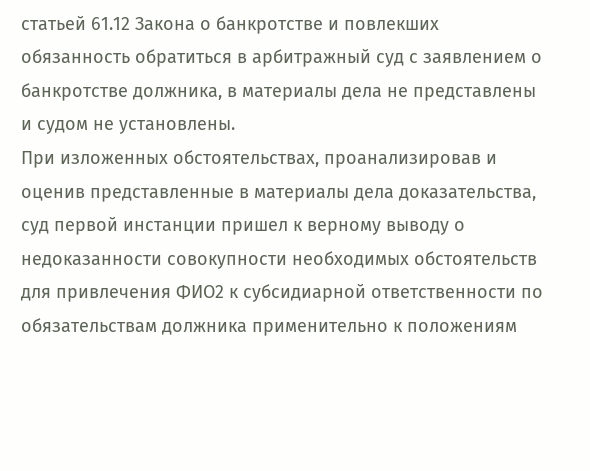статьей 61.12 Закона о банкротстве и повлекших обязанность обратиться в арбитражный суд с заявлением о банкротстве должника, в материалы дела не представлены и судом не установлены.
При изложенных обстоятельствах, проанализировав и оценив представленные в материалы дела доказательства, суд первой инстанции пришел к верному выводу о недоказанности совокупности необходимых обстоятельств для привлечения ФИО2 к субсидиарной ответственности по обязательствам должника применительно к положениям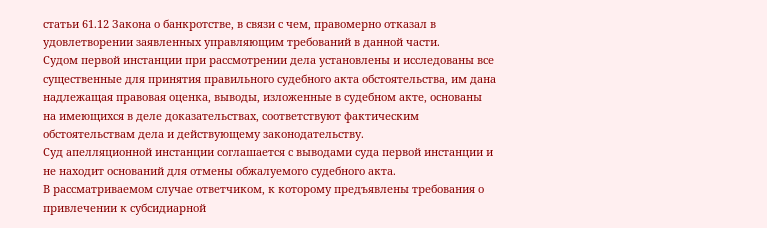статьи 61.12 Закона о банкротстве, в связи с чем, правомерно отказал в удовлетворении заявленных управляющим требований в данной части.
Судом первой инстанции при рассмотрении дела установлены и исследованы все существенные для принятия правильного судебного акта обстоятельства, им дана надлежащая правовая оценка, выводы, изложенные в судебном акте, основаны на имеющихся в деле доказательствах, соответствуют фактическим обстоятельствам дела и действующему законодательству.
Суд апелляционной инстанции соглашается с выводами суда первой инстанции и не находит оснований для отмены обжалуемого судебного акта.
В рассматриваемом случае ответчиком, к которому предъявлены требования о привлечении к субсидиарной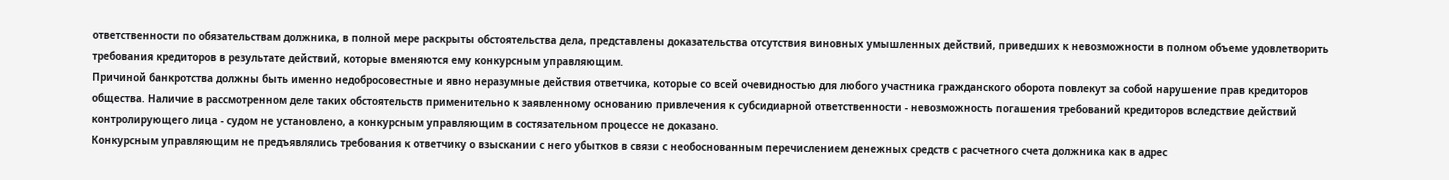ответственности по обязательствам должника, в полной мере раскрыты обстоятельства дела, представлены доказательства отсутствия виновных умышленных действий, приведших к невозможности в полном объеме удовлетворить требования кредиторов в результате действий, которые вменяются ему конкурсным управляющим.
Причиной банкротства должны быть именно недобросовестные и явно неразумные действия ответчика, которые со всей очевидностью для любого участника гражданского оборота повлекут за собой нарушение прав кредиторов общества. Наличие в рассмотренном деле таких обстоятельств применительно к заявленному основанию привлечения к субсидиарной ответственности - невозможность погашения требований кредиторов вследствие действий контролирующего лица - судом не установлено, а конкурсным управляющим в состязательном процессе не доказано.
Конкурсным управляющим не предъявлялись требования к ответчику о взыскании с него убытков в связи с необоснованным перечислением денежных средств с расчетного счета должника как в адрес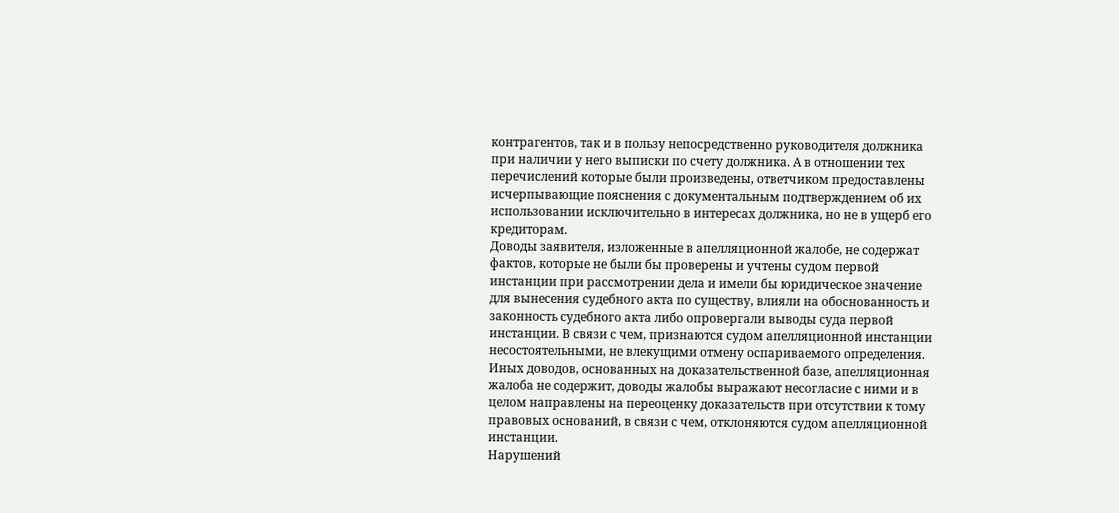контрагентов, так и в пользу непосредственно руководителя должника при наличии у него выписки по счету должника. А в отношении тех перечислений которые были произведены, ответчиком предоставлены исчерпывающие пояснения с документальным подтверждением об их использовании исключительно в интересах должника, но не в ущерб его кредиторам.
Доводы заявителя, изложенные в апелляционной жалобе, не содержат фактов, которые не были бы проверены и учтены судом первой инстанции при рассмотрении дела и имели бы юридическое значение для вынесения судебного акта по существу, влияли на обоснованность и законность судебного акта либо опровергали выводы суда первой инстанции. В связи с чем, признаются судом апелляционной инстанции несостоятельными, не влекущими отмену оспариваемого определения.
Иных доводов, основанных на доказательственной базе, апелляционная жалоба не содержит, доводы жалобы выражают несогласие с ними и в целом направлены на переоценку доказательств при отсутствии к тому правовых оснований, в связи с чем, отклоняются судом апелляционной инстанции.
Нарушений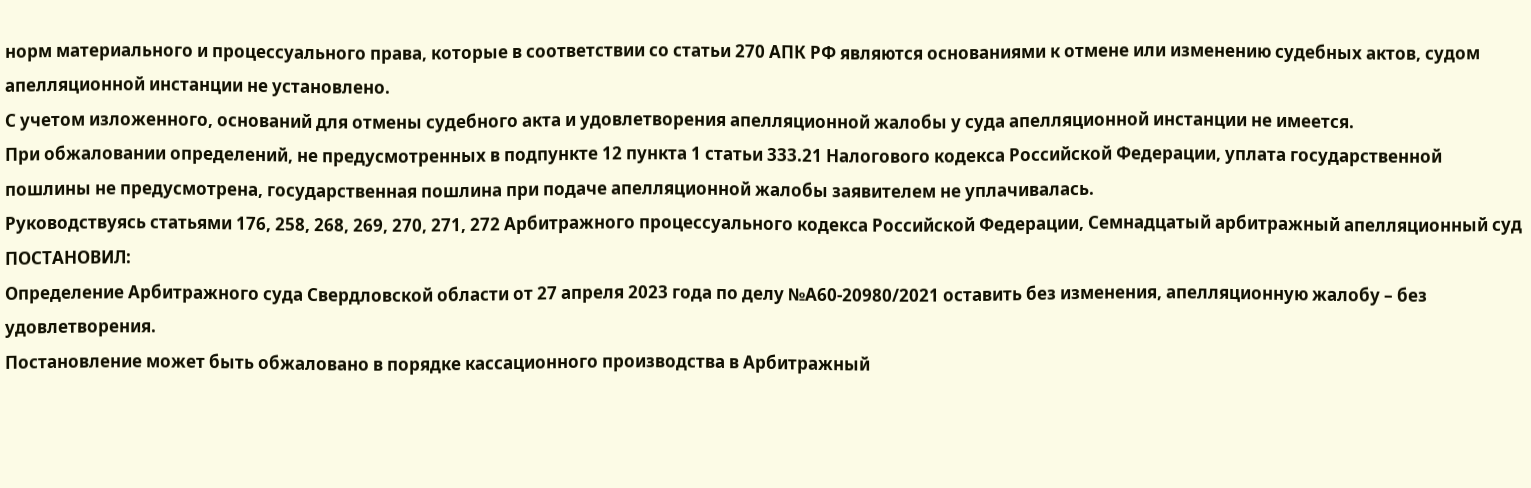норм материального и процессуального права, которые в соответствии со статьи 270 АПК РФ являются основаниями к отмене или изменению судебных актов, судом апелляционной инстанции не установлено.
С учетом изложенного, оснований для отмены судебного акта и удовлетворения апелляционной жалобы у суда апелляционной инстанции не имеется.
При обжаловании определений, не предусмотренных в подпункте 12 пункта 1 статьи 333.21 Налогового кодекса Российской Федерации, уплата государственной пошлины не предусмотрена, государственная пошлина при подаче апелляционной жалобы заявителем не уплачивалась.
Руководствуясь статьями 176, 258, 268, 269, 270, 271, 272 Арбитражного процессуального кодекса Российской Федерации, Семнадцатый арбитражный апелляционный суд
ПОСТАНОВИЛ:
Определение Арбитражного суда Свердловской области от 27 апреля 2023 года по делу №А60-20980/2021 оставить без изменения, апелляционную жалобу – без удовлетворения.
Постановление может быть обжаловано в порядке кассационного производства в Арбитражный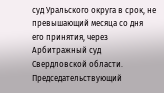суд Уральского округа в срок, не превышающий месяца со дня его принятия, через Арбитражный суд Свердловской области.
Председательствующий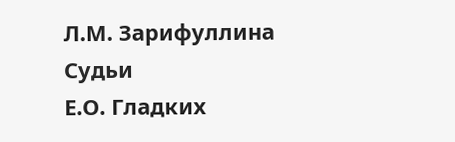Л.М. Зарифуллина
Судьи
Е.О. Гладких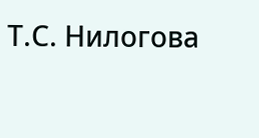Т.С. Нилогова